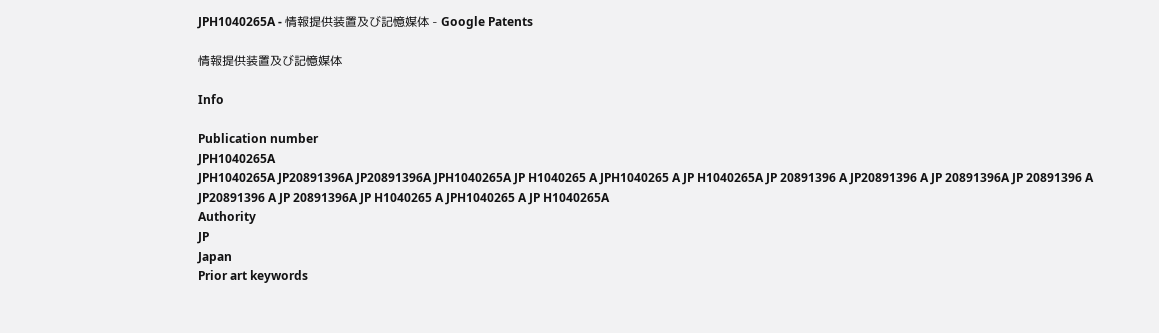JPH1040265A - 情報提供装置及び記憶媒体 - Google Patents

情報提供装置及び記憶媒体

Info

Publication number
JPH1040265A
JPH1040265A JP20891396A JP20891396A JPH1040265A JP H1040265 A JPH1040265 A JP H1040265A JP 20891396 A JP20891396 A JP 20891396A JP 20891396 A JP20891396 A JP 20891396A JP H1040265 A JPH1040265 A JP H1040265A
Authority
JP
Japan
Prior art keywords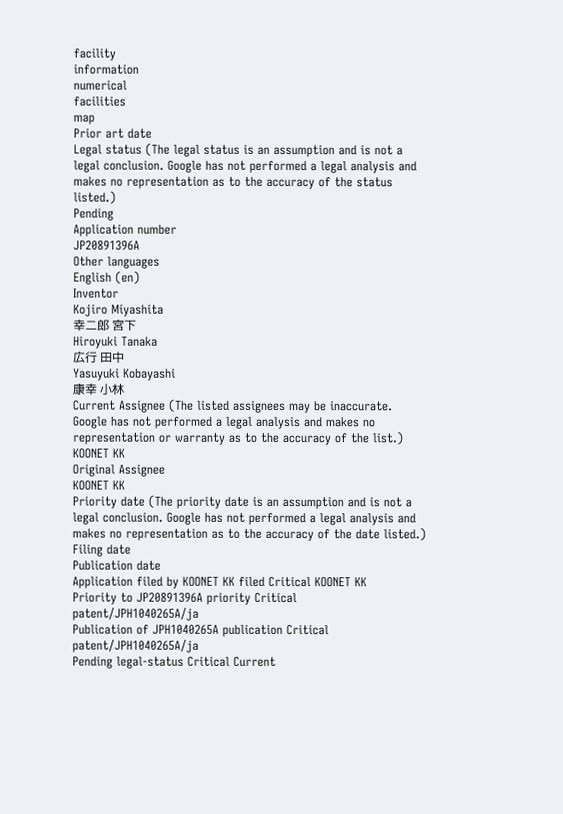facility
information
numerical
facilities
map
Prior art date
Legal status (The legal status is an assumption and is not a legal conclusion. Google has not performed a legal analysis and makes no representation as to the accuracy of the status listed.)
Pending
Application number
JP20891396A
Other languages
English (en)
Inventor
Kojiro Miyashita
幸二郎 宮下
Hiroyuki Tanaka
広行 田中
Yasuyuki Kobayashi
康幸 小林
Current Assignee (The listed assignees may be inaccurate. Google has not performed a legal analysis and makes no representation or warranty as to the accuracy of the list.)
KOONET KK
Original Assignee
KOONET KK
Priority date (The priority date is an assumption and is not a legal conclusion. Google has not performed a legal analysis and makes no representation as to the accuracy of the date listed.)
Filing date
Publication date
Application filed by KOONET KK filed Critical KOONET KK
Priority to JP20891396A priority Critical patent/JPH1040265A/ja
Publication of JPH1040265A publication Critical patent/JPH1040265A/ja
Pending legal-status Critical Current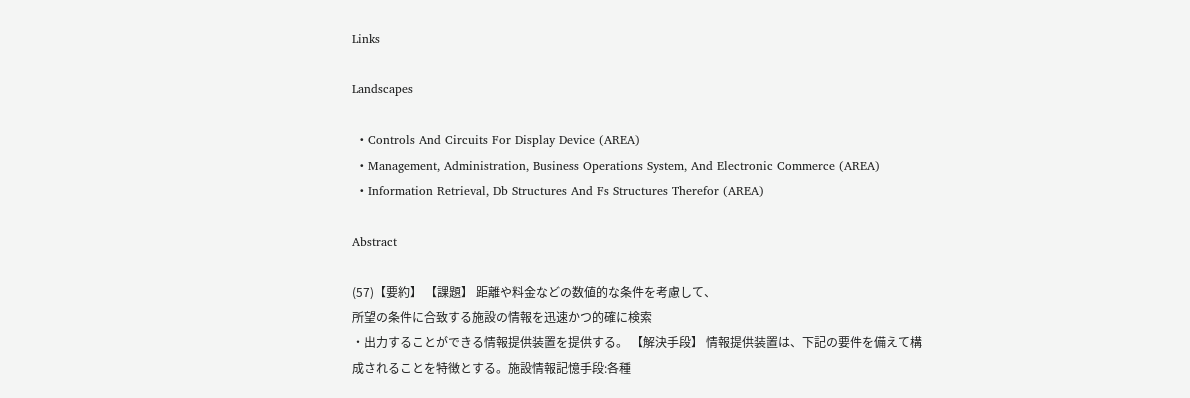Links

Landscapes

  • Controls And Circuits For Display Device (AREA)
  • Management, Administration, Business Operations System, And Electronic Commerce (AREA)
  • Information Retrieval, Db Structures And Fs Structures Therefor (AREA)

Abstract

(57)【要約】 【課題】 距離や料金などの数値的な条件を考慮して、
所望の条件に合致する施設の情報を迅速かつ的確に検索
・出力することができる情報提供装置を提供する。 【解決手段】 情報提供装置は、下記の要件を備えて構
成されることを特徴とする。施設情報記憶手段:各種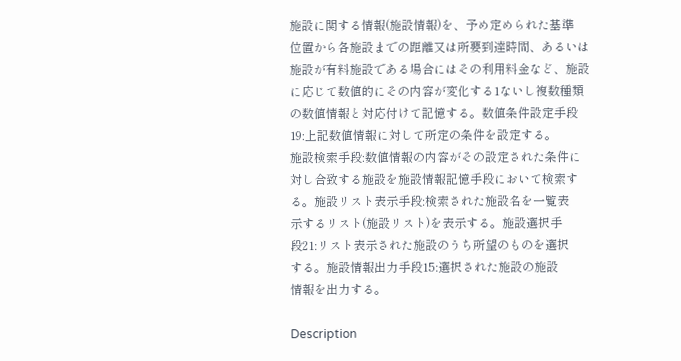施設に関する情報(施設情報)を、予め定められた基準
位置から各施設までの距離又は所要到達時間、あるいは
施設が有料施設である場合にはその利用料金など、施設
に応じて数値的にその内容が変化する1ないし複数種類
の数値情報と対応付けて記憶する。数値条件設定手段
19:上記数値情報に対して所定の条件を設定する。
施設検索手段:数値情報の内容がその設定された条件に
対し合致する施設を施設情報記憶手段において検索す
る。施設リスト表示手段:検索された施設名を一覧表
示するリスト(施設リスト)を表示する。施設選択手
段21:リスト表示された施設のうち所望のものを選択
する。施設情報出力手段15:選択された施設の施設
情報を出力する。

Description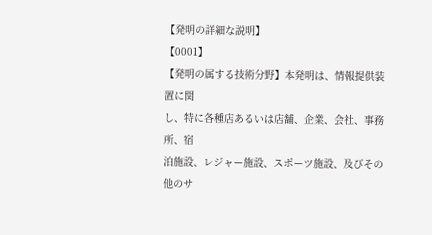【発明の詳細な説明】
【0001】
【発明の属する技術分野】本発明は、情報提供装置に関
し、特に各種店あるいは店舗、企業、会社、事務所、宿
泊施設、レジャー施設、スポーツ施設、及びその他のサ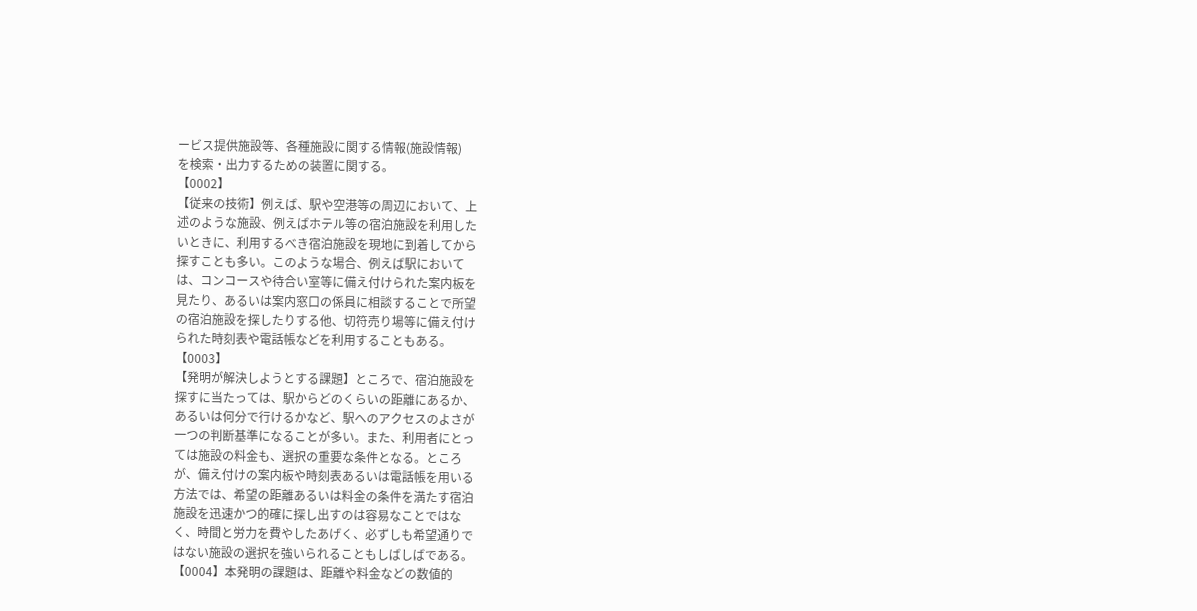ービス提供施設等、各種施設に関する情報(施設情報)
を検索・出力するための装置に関する。
【0002】
【従来の技術】例えば、駅や空港等の周辺において、上
述のような施設、例えばホテル等の宿泊施設を利用した
いときに、利用するべき宿泊施設を現地に到着してから
探すことも多い。このような場合、例えば駅において
は、コンコースや待合い室等に備え付けられた案内板を
見たり、あるいは案内窓口の係員に相談することで所望
の宿泊施設を探したりする他、切符売り場等に備え付け
られた時刻表や電話帳などを利用することもある。
【0003】
【発明が解決しようとする課題】ところで、宿泊施設を
探すに当たっては、駅からどのくらいの距離にあるか、
あるいは何分で行けるかなど、駅へのアクセスのよさが
一つの判断基準になることが多い。また、利用者にとっ
ては施設の料金も、選択の重要な条件となる。ところ
が、備え付けの案内板や時刻表あるいは電話帳を用いる
方法では、希望の距離あるいは料金の条件を満たす宿泊
施設を迅速かつ的確に探し出すのは容易なことではな
く、時間と労力を費やしたあげく、必ずしも希望通りで
はない施設の選択を強いられることもしばしばである。
【0004】本発明の課題は、距離や料金などの数値的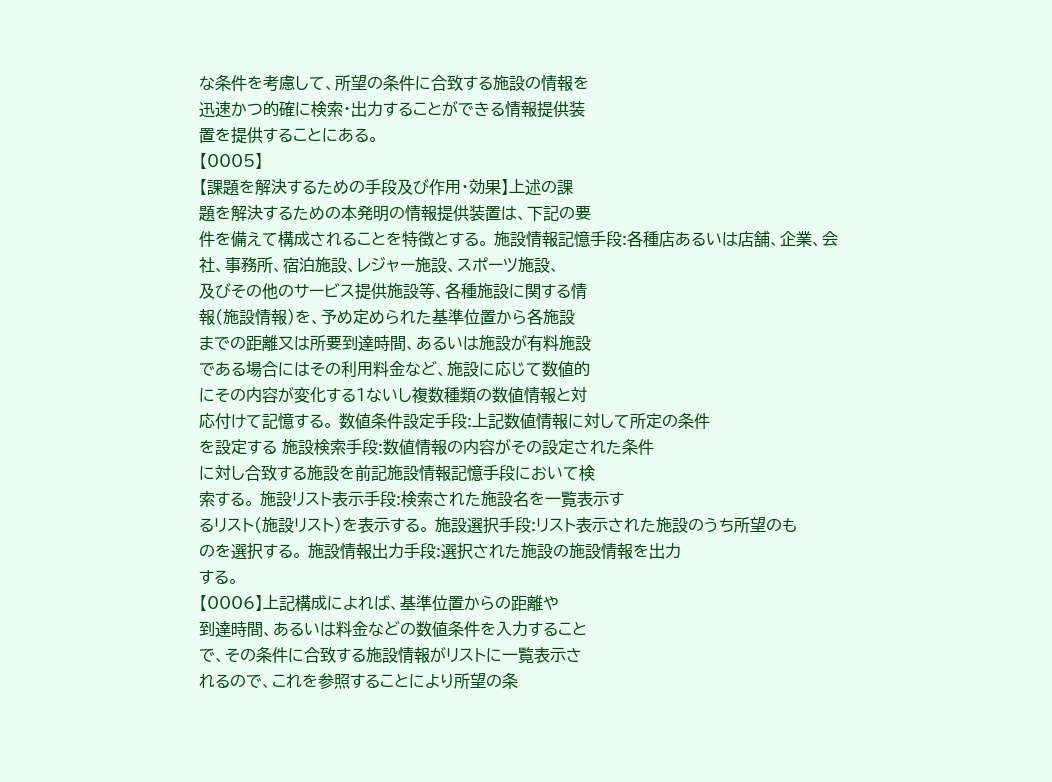な条件を考慮して、所望の条件に合致する施設の情報を
迅速かつ的確に検索・出力することができる情報提供装
置を提供することにある。
【0005】
【課題を解決するための手段及び作用・効果】上述の課
題を解決するための本発明の情報提供装置は、下記の要
件を備えて構成されることを特徴とする。 施設情報記憶手段:各種店あるいは店舗、企業、会
社、事務所、宿泊施設、レジャー施設、スポーツ施設、
及びその他のサービス提供施設等、各種施設に関する情
報(施設情報)を、予め定められた基準位置から各施設
までの距離又は所要到達時間、あるいは施設が有料施設
である場合にはその利用料金など、施設に応じて数値的
にその内容が変化する1ないし複数種類の数値情報と対
応付けて記憶する。 数値条件設定手段:上記数値情報に対して所定の条件
を設定する 施設検索手段:数値情報の内容がその設定された条件
に対し合致する施設を前記施設情報記憶手段において検
索する。 施設リスト表示手段:検索された施設名を一覧表示す
るリスト(施設リスト)を表示する。 施設選択手段:リスト表示された施設のうち所望のも
のを選択する。 施設情報出力手段:選択された施設の施設情報を出力
する。
【0006】上記構成によれば、基準位置からの距離や
到達時間、あるいは料金などの数値条件を入力すること
で、その条件に合致する施設情報がリストに一覧表示さ
れるので、これを参照することにより所望の条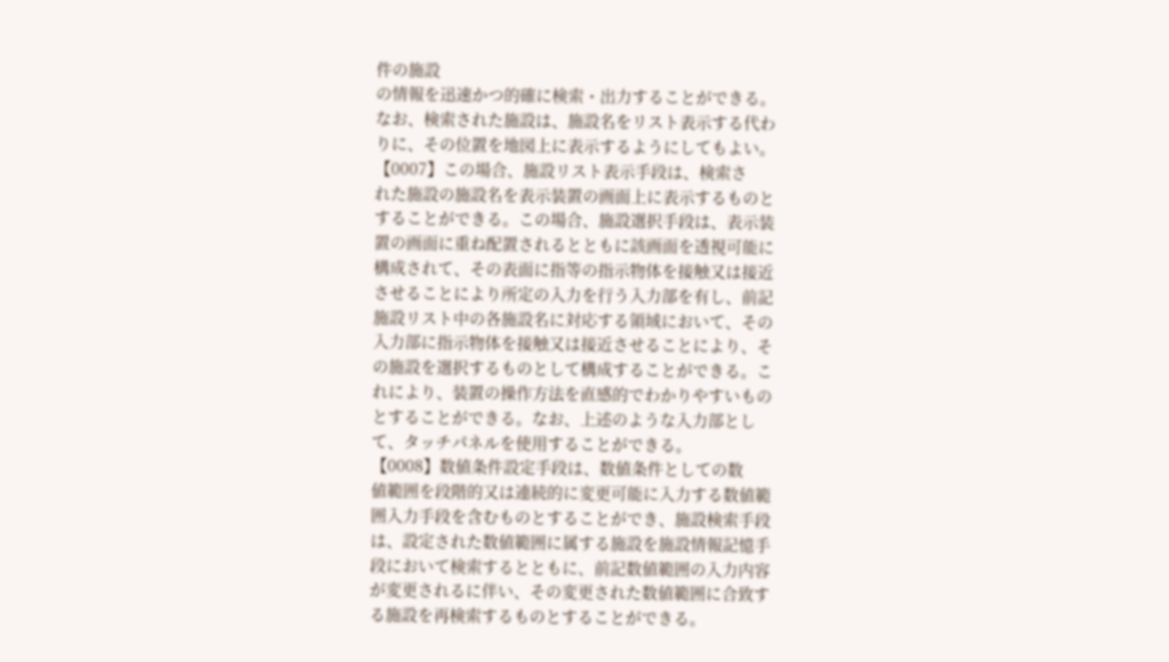件の施設
の情報を迅速かつ的確に検索・出力することができる。
なお、検索された施設は、施設名をリスト表示する代わ
りに、その位置を地図上に表示するようにしてもよい。
【0007】この場合、施設リスト表示手段は、検索さ
れた施設の施設名を表示装置の画面上に表示するものと
することができる。この場合、施設選択手段は、表示装
置の画面に重ね配置されるとともに該画面を透視可能に
構成されて、その表面に指等の指示物体を接触又は接近
させることにより所定の入力を行う入力部を有し、前記
施設リスト中の各施設名に対応する領域において、その
入力部に指示物体を接触又は接近させることにより、そ
の施設を選択するものとして構成することができる。こ
れにより、装置の操作方法を直感的でわかりやすいもの
とすることができる。なお、上述のような入力部とし
て、タッチパネルを使用することができる。
【0008】数値条件設定手段は、数値条件としての数
値範囲を段階的又は連続的に変更可能に入力する数値範
囲入力手段を含むものとすることができ、施設検索手段
は、設定された数値範囲に属する施設を施設情報記憶手
段において検索するとともに、前記数値範囲の入力内容
が変更されるに伴い、その変更された数値範囲に合致す
る施設を再検索するものとすることができる。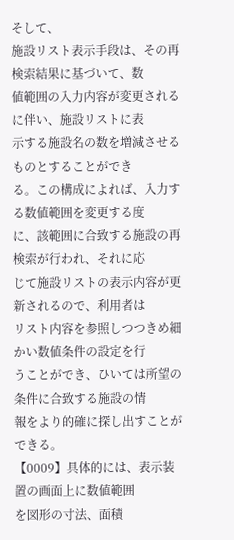そして、
施設リスト表示手段は、その再検索結果に基づいて、数
値範囲の入力内容が変更されるに伴い、施設リストに表
示する施設名の数を増減させるものとすることができ
る。この構成によれば、入力する数値範囲を変更する度
に、該範囲に合致する施設の再検索が行われ、それに応
じて施設リストの表示内容が更新されるので、利用者は
リスト内容を参照しつつきめ細かい数値条件の設定を行
うことができ、ひいては所望の条件に合致する施設の情
報をより的確に探し出すことができる。
【0009】具体的には、表示装置の画面上に数値範囲
を図形の寸法、面積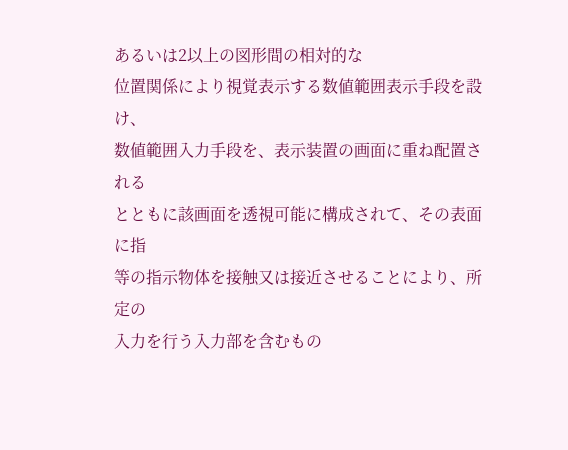あるいは2以上の図形間の相対的な
位置関係により視覚表示する数値範囲表示手段を設け、
数値範囲入力手段を、表示装置の画面に重ね配置される
とともに該画面を透視可能に構成されて、その表面に指
等の指示物体を接触又は接近させることにより、所定の
入力を行う入力部を含むもの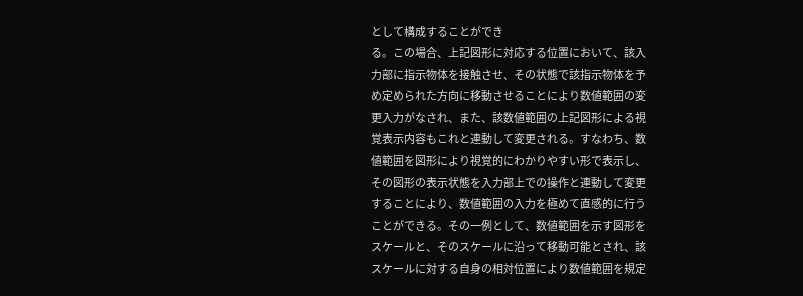として構成することができ
る。この場合、上記図形に対応する位置において、該入
力部に指示物体を接触させ、その状態で該指示物体を予
め定められた方向に移動させることにより数値範囲の変
更入力がなされ、また、該数値範囲の上記図形による視
覚表示内容もこれと連動して変更される。すなわち、数
値範囲を図形により視覚的にわかりやすい形で表示し、
その図形の表示状態を入力部上での操作と連動して変更
することにより、数値範囲の入力を極めて直感的に行う
ことができる。その一例として、数値範囲を示す図形を
スケールと、そのスケールに沿って移動可能とされ、該
スケールに対する自身の相対位置により数値範囲を規定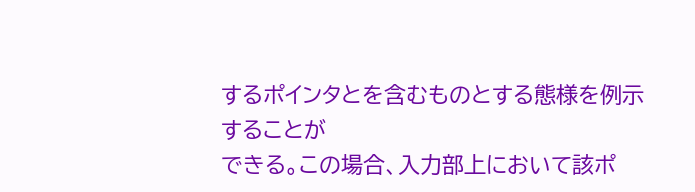するポインタとを含むものとする態様を例示することが
できる。この場合、入力部上において該ポ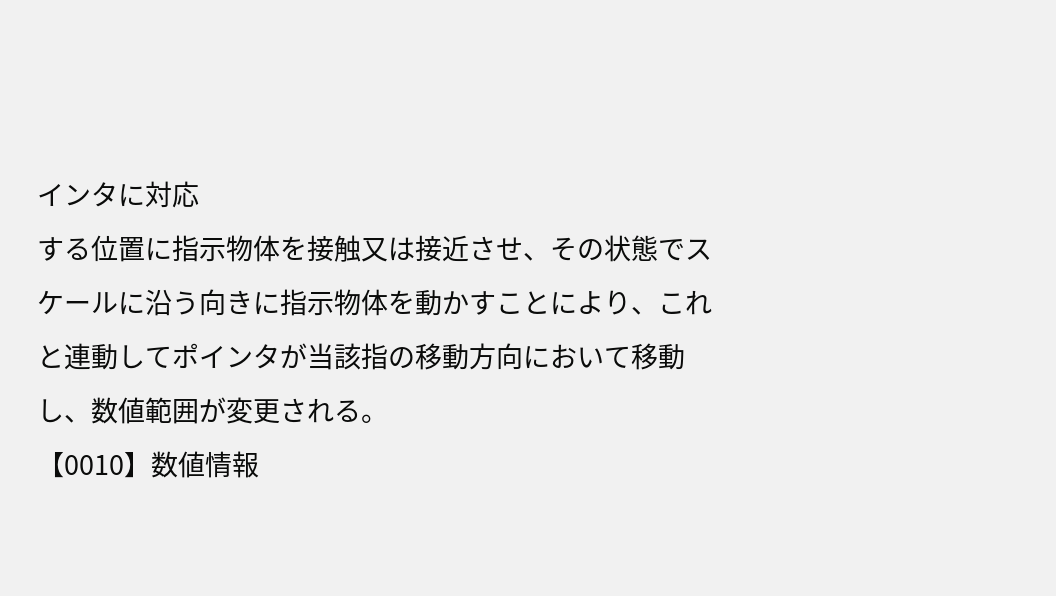インタに対応
する位置に指示物体を接触又は接近させ、その状態でス
ケールに沿う向きに指示物体を動かすことにより、これ
と連動してポインタが当該指の移動方向において移動
し、数値範囲が変更される。
【0010】数値情報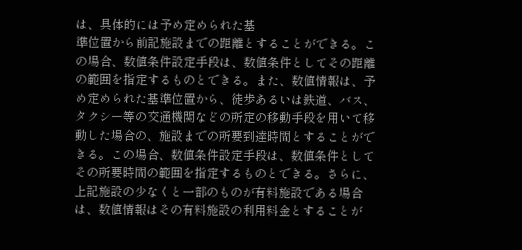は、具体的には予め定められた基
準位置から前記施設までの距離とすることができる。こ
の場合、数値条件設定手段は、数値条件としてその距離
の範囲を指定するものとできる。また、数値情報は、予
め定められた基準位置から、徒歩あるいは鉄道、バス、
タクシー等の交通機関などの所定の移動手段を用いて移
動した場合の、施設までの所要到達時間とすることがで
きる。この場合、数値条件設定手段は、数値条件として
その所要時間の範囲を指定するものとできる。さらに、
上記施設の少なくと一部のものが有料施設である場合
は、数値情報はその有料施設の利用料金とすることが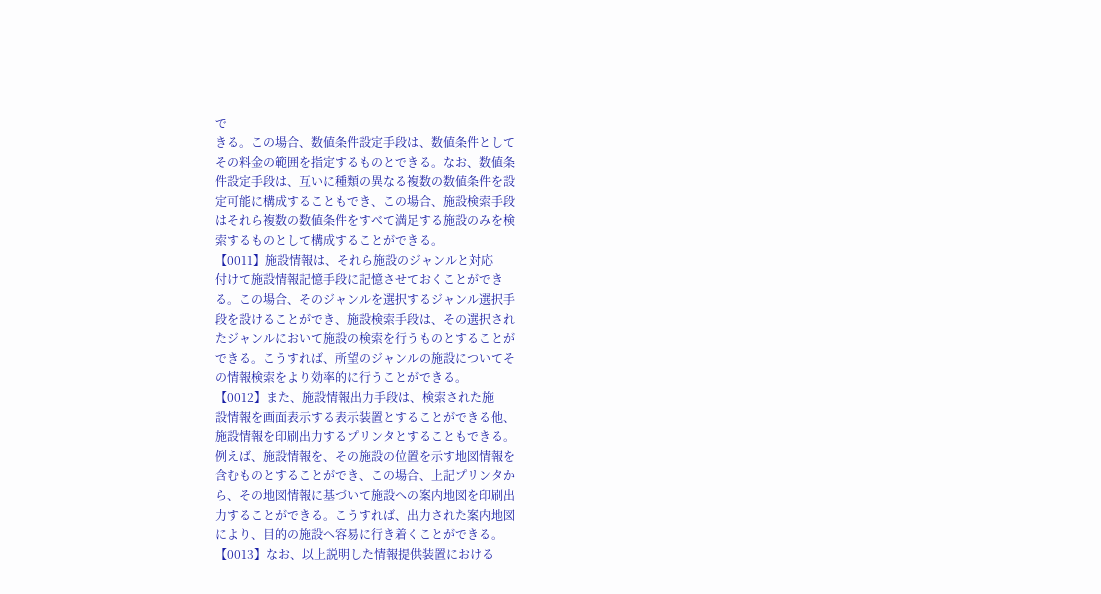で
きる。この場合、数値条件設定手段は、数値条件として
その料金の範囲を指定するものとできる。なお、数値条
件設定手段は、互いに種類の異なる複数の数値条件を設
定可能に構成することもでき、この場合、施設検索手段
はそれら複数の数値条件をすべて満足する施設のみを検
索するものとして構成することができる。
【0011】施設情報は、それら施設のジャンルと対応
付けて施設情報記憶手段に記憶させておくことができ
る。この場合、そのジャンルを選択するジャンル選択手
段を設けることができ、施設検索手段は、その選択され
たジャンルにおいて施設の検索を行うものとすることが
できる。こうすれば、所望のジャンルの施設についてそ
の情報検索をより効率的に行うことができる。
【0012】また、施設情報出力手段は、検索された施
設情報を画面表示する表示装置とすることができる他、
施設情報を印刷出力するプリンタとすることもできる。
例えば、施設情報を、その施設の位置を示す地図情報を
含むものとすることができ、この場合、上記プリンタか
ら、その地図情報に基づいて施設への案内地図を印刷出
力することができる。こうすれば、出力された案内地図
により、目的の施設へ容易に行き着くことができる。
【0013】なお、以上説明した情報提供装置における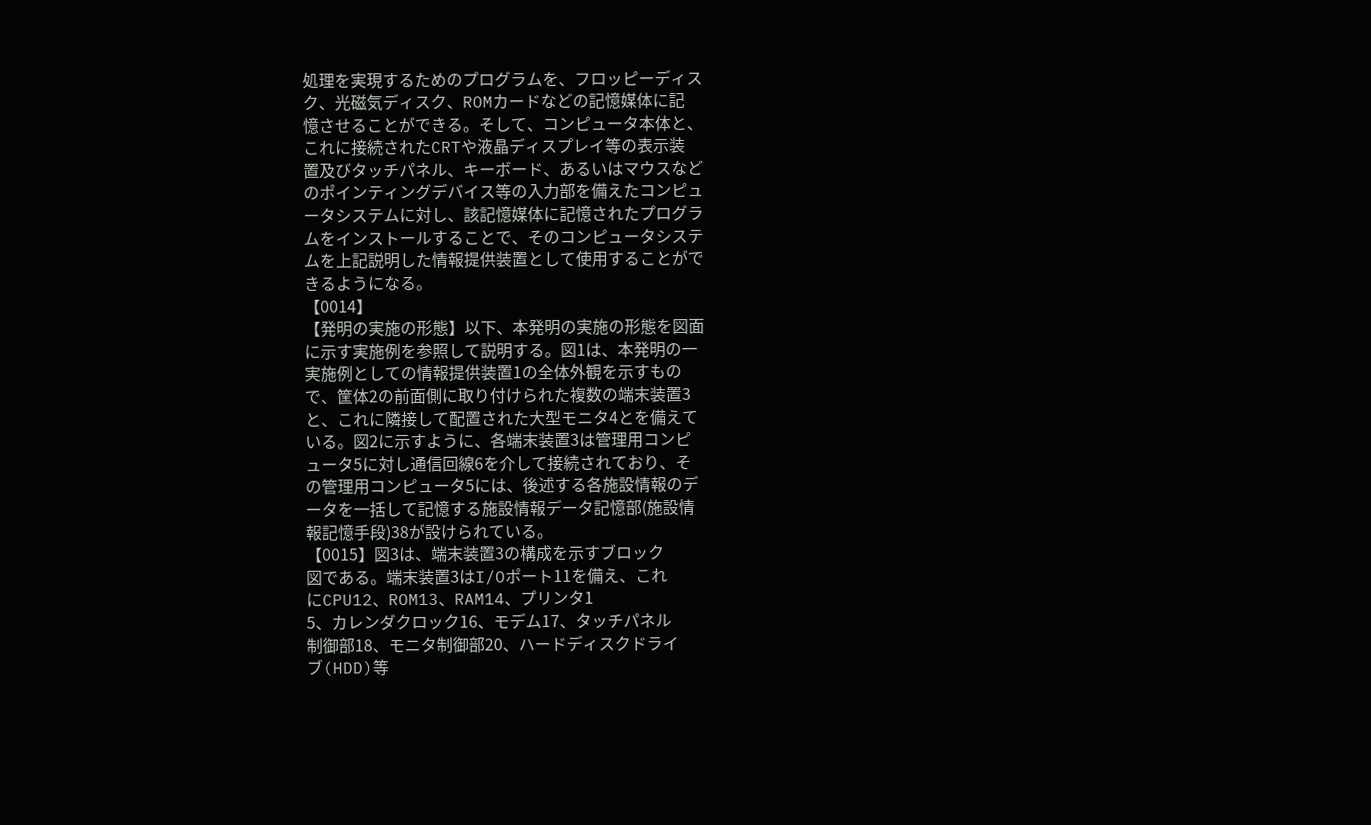処理を実現するためのプログラムを、フロッピーディス
ク、光磁気ディスク、ROMカードなどの記憶媒体に記
憶させることができる。そして、コンピュータ本体と、
これに接続されたCRTや液晶ディスプレイ等の表示装
置及びタッチパネル、キーボード、あるいはマウスなど
のポインティングデバイス等の入力部を備えたコンピュ
ータシステムに対し、該記憶媒体に記憶されたプログラ
ムをインストールすることで、そのコンピュータシステ
ムを上記説明した情報提供装置として使用することがで
きるようになる。
【0014】
【発明の実施の形態】以下、本発明の実施の形態を図面
に示す実施例を参照して説明する。図1は、本発明の一
実施例としての情報提供装置1の全体外観を示すもの
で、筐体2の前面側に取り付けられた複数の端末装置3
と、これに隣接して配置された大型モニタ4とを備えて
いる。図2に示すように、各端末装置3は管理用コンピ
ュータ5に対し通信回線6を介して接続されており、そ
の管理用コンピュータ5には、後述する各施設情報のデ
ータを一括して記憶する施設情報データ記憶部(施設情
報記憶手段)38が設けられている。
【0015】図3は、端末装置3の構成を示すブロック
図である。端末装置3はI/Oポート11を備え、これ
にCPU12、ROM13、RAM14、プリンタ1
5、カレンダクロック16、モデム17、タッチパネル
制御部18、モニタ制御部20、ハードディスクドライ
ブ(HDD)等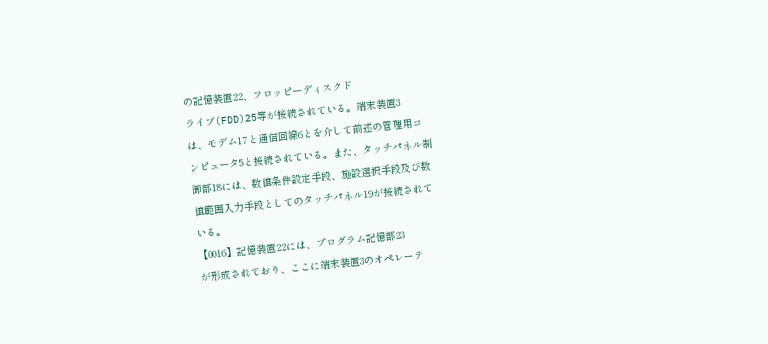の記憶装置22、フロッピーディスクド
ライブ(FDD)25等が接続されている。端末装置3
は、モデム17と通信回線6とを介して前述の管理用コ
ンピュータ5と接続されている。また、タッチパネル制
御部18には、数値条件設定手段、施設選択手段及び数
値範囲入力手段としてのタッチパネル19が接続されて
いる。
【0016】記憶装置22には、プログラム記憶部23
が形成されており、ここに端末装置3のオペレーテ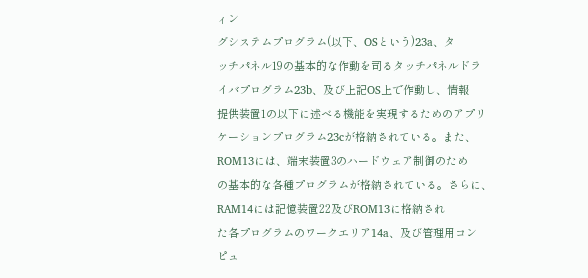ィン
グシステムプログラム(以下、OSという)23a、タ
ッチパネル19の基本的な作動を司るタッチパネルドラ
イバプログラム23b、及び上記OS上で作動し、情報
提供装置1の以下に述べる機能を実現するためのアプリ
ケーションプログラム23cが格納されている。また、
ROM13には、端末装置3のハードウェア制御のため
の基本的な各種プログラムが格納されている。さらに、
RAM14には記憶装置22及びROM13に格納され
た各プログラムのワークエリア14a、及び管理用コン
ピュ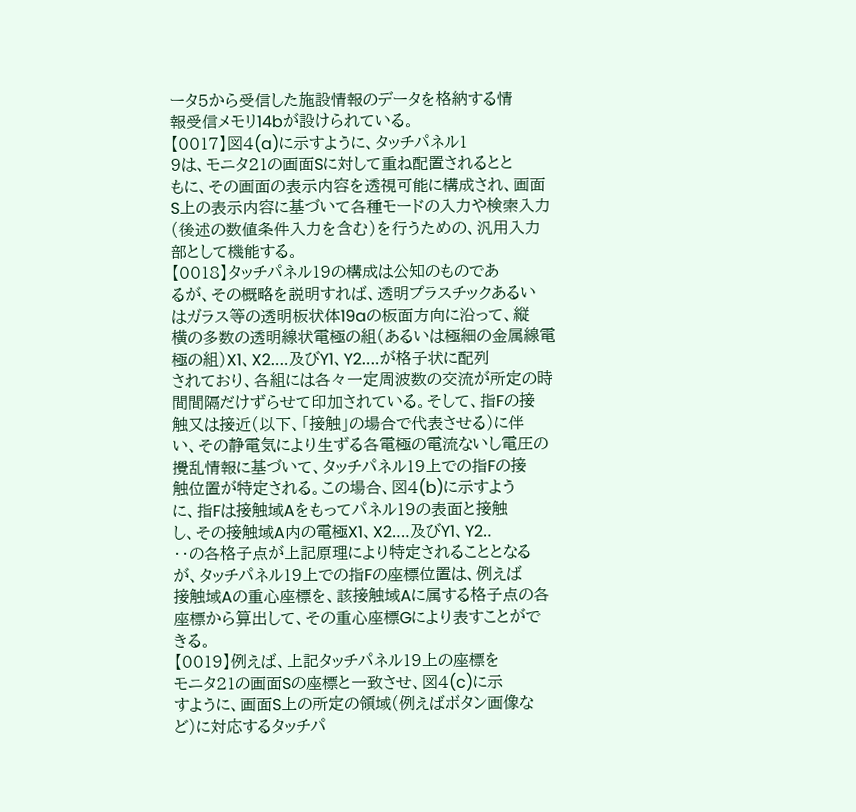ータ5から受信した施設情報のデータを格納する情
報受信メモリ14bが設けられている。
【0017】図4(a)に示すように、タッチパネル1
9は、モニタ21の画面Sに対して重ね配置されるとと
もに、その画面の表示内容を透視可能に構成され、画面
S上の表示内容に基づいて各種モードの入力や検索入力
(後述の数値条件入力を含む)を行うための、汎用入力
部として機能する。
【0018】タッチパネル19の構成は公知のものであ
るが、その概略を説明すれば、透明プラスチックあるい
はガラス等の透明板状体19aの板面方向に沿って、縦
横の多数の透明線状電極の組(あるいは極細の金属線電
極の組)X1、X2‥‥及びY1、Y2‥‥が格子状に配列
されており、各組には各々一定周波数の交流が所定の時
間間隔だけずらせて印加されている。そして、指Fの接
触又は接近(以下、「接触」の場合で代表させる)に伴
い、その静電気により生ずる各電極の電流ないし電圧の
攪乱情報に基づいて、タッチパネル19上での指Fの接
触位置が特定される。この場合、図4(b)に示すよう
に、指Fは接触域Aをもってパネル19の表面と接触
し、その接触域A内の電極X1、X2‥‥及びY1、Y2‥
‥の各格子点が上記原理により特定されることとなる
が、タッチパネル19上での指Fの座標位置は、例えば
接触域Aの重心座標を、該接触域Aに属する格子点の各
座標から算出して、その重心座標Gにより表すことがで
きる。
【0019】例えば、上記タッチパネル19上の座標を
モニタ21の画面Sの座標と一致させ、図4(c)に示
すように、画面S上の所定の領域(例えばボタン画像な
ど)に対応するタッチパ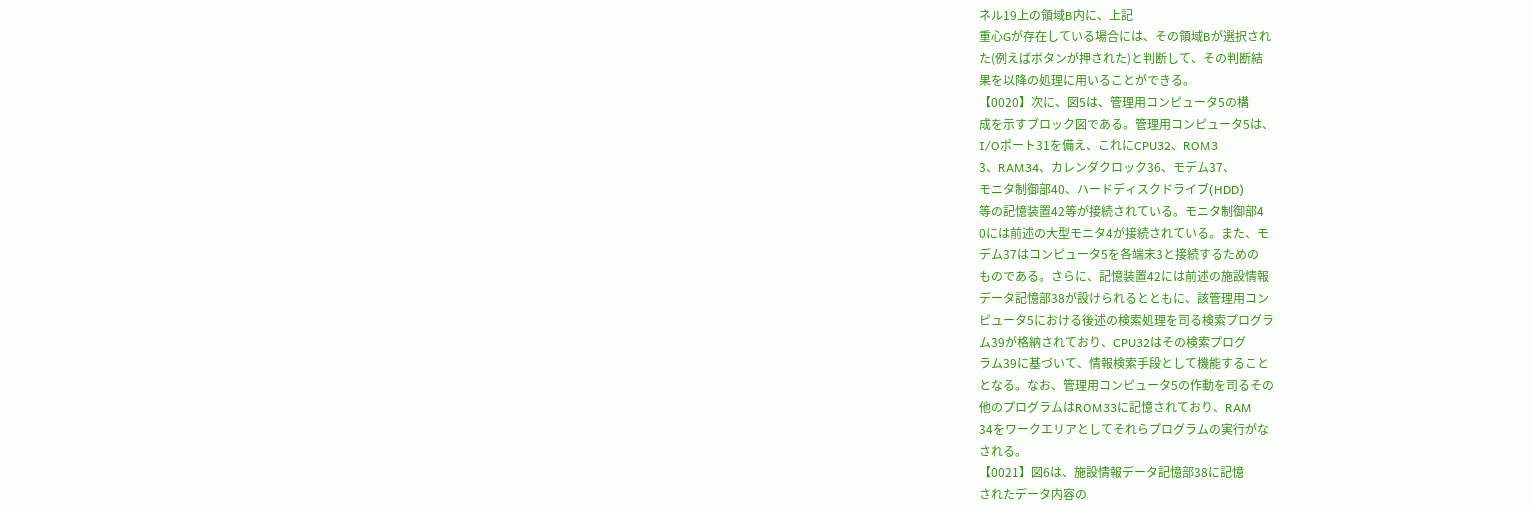ネル19上の領域B内に、上記
重心Gが存在している場合には、その領域Bが選択され
た(例えばボタンが押された)と判断して、その判断結
果を以降の処理に用いることができる。
【0020】次に、図5は、管理用コンピュータ5の構
成を示すブロック図である。管理用コンピュータ5は、
I/Oポート31を備え、これにCPU32、ROM3
3、RAM34、カレンダクロック36、モデム37、
モニタ制御部40、ハードディスクドライブ(HDD)
等の記憶装置42等が接続されている。モニタ制御部4
0には前述の大型モニタ4が接続されている。また、モ
デム37はコンピュータ5を各端末3と接続するための
ものである。さらに、記憶装置42には前述の施設情報
データ記憶部38が設けられるとともに、該管理用コン
ピュータ5における後述の検索処理を司る検索プログラ
ム39が格納されており、CPU32はその検索プログ
ラム39に基づいて、情報検索手段として機能すること
となる。なお、管理用コンピュータ5の作動を司るその
他のプログラムはROM33に記憶されており、RAM
34をワークエリアとしてそれらプログラムの実行がな
される。
【0021】図6は、施設情報データ記憶部38に記憶
されたデータ内容の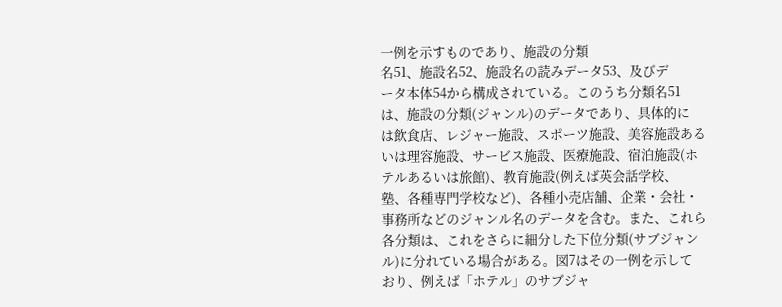一例を示すものであり、施設の分類
名51、施設名52、施設名の読みデータ53、及びデ
ータ本体54から構成されている。このうち分類名51
は、施設の分類(ジャンル)のデータであり、具体的に
は飲食店、レジャー施設、スポーツ施設、美容施設ある
いは理容施設、サービス施設、医療施設、宿泊施設(ホ
テルあるいは旅館)、教育施設(例えば英会話学校、
塾、各種専門学校など)、各種小売店舗、企業・会社・
事務所などのジャンル名のデータを含む。また、これら
各分類は、これをさらに細分した下位分類(サブジャン
ル)に分れている場合がある。図7はその一例を示して
おり、例えば「ホテル」のサブジャ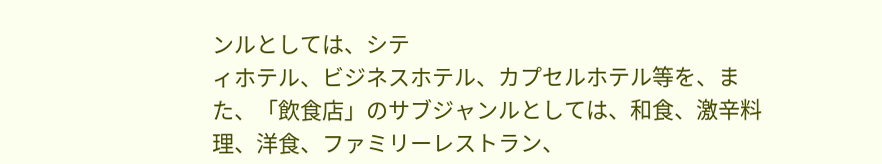ンルとしては、シテ
ィホテル、ビジネスホテル、カプセルホテル等を、ま
た、「飲食店」のサブジャンルとしては、和食、激辛料
理、洋食、ファミリーレストラン、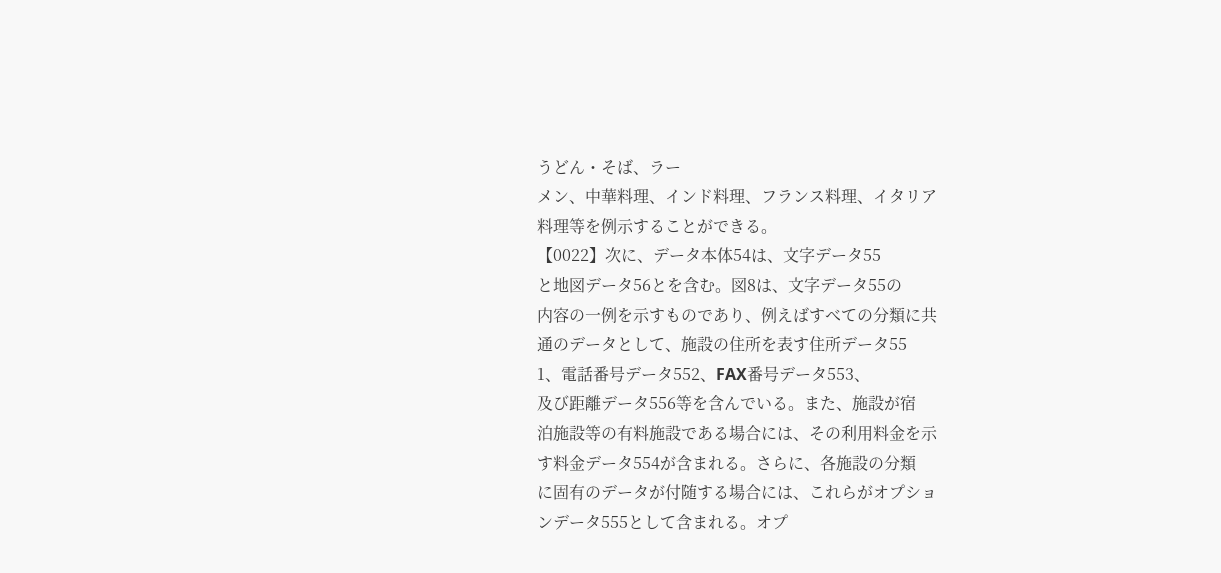うどん・そば、ラー
メン、中華料理、インド料理、フランス料理、イタリア
料理等を例示することができる。
【0022】次に、データ本体54は、文字データ55
と地図データ56とを含む。図8は、文字データ55の
内容の一例を示すものであり、例えばすべての分類に共
通のデータとして、施設の住所を表す住所データ55
1、電話番号データ552、FAX番号データ553、
及び距離データ556等を含んでいる。また、施設が宿
泊施設等の有料施設である場合には、その利用料金を示
す料金データ554が含まれる。さらに、各施設の分類
に固有のデータが付随する場合には、これらがオプショ
ンデータ555として含まれる。オプ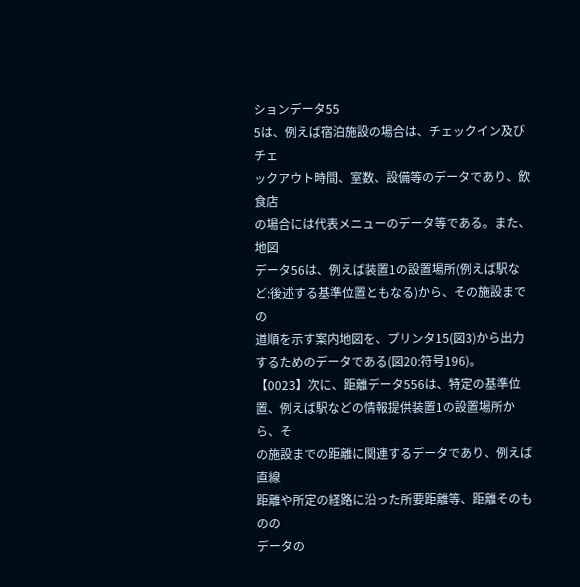ションデータ55
5は、例えば宿泊施設の場合は、チェックイン及びチェ
ックアウト時間、室数、設備等のデータであり、飲食店
の場合には代表メニューのデータ等である。また、地図
データ56は、例えば装置1の設置場所(例えば駅な
ど:後述する基準位置ともなる)から、その施設までの
道順を示す案内地図を、プリンタ15(図3)から出力
するためのデータである(図20:符号196)。
【0023】次に、距離データ556は、特定の基準位
置、例えば駅などの情報提供装置1の設置場所から、そ
の施設までの距離に関連するデータであり、例えば直線
距離や所定の経路に沿った所要距離等、距離そのものの
データの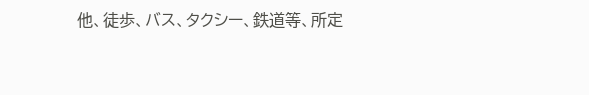他、徒歩、バス、タクシー、鉄道等、所定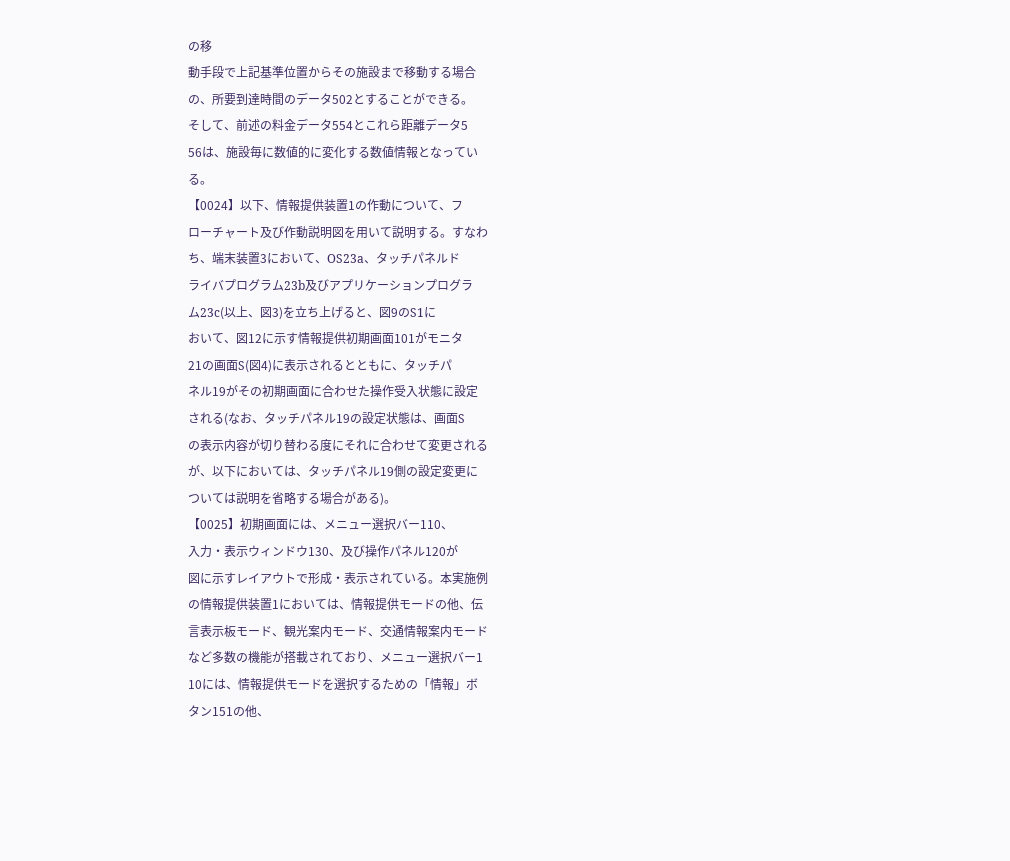の移
動手段で上記基準位置からその施設まで移動する場合
の、所要到達時間のデータ502とすることができる。
そして、前述の料金データ554とこれら距離データ5
56は、施設毎に数値的に変化する数値情報となってい
る。
【0024】以下、情報提供装置1の作動について、フ
ローチャート及び作動説明図を用いて説明する。すなわ
ち、端末装置3において、OS23a、タッチパネルド
ライバプログラム23b及びアプリケーションプログラ
ム23c(以上、図3)を立ち上げると、図9のS1に
おいて、図12に示す情報提供初期画面101がモニタ
21の画面S(図4)に表示されるとともに、タッチパ
ネル19がその初期画面に合わせた操作受入状態に設定
される(なお、タッチパネル19の設定状態は、画面S
の表示内容が切り替わる度にそれに合わせて変更される
が、以下においては、タッチパネル19側の設定変更に
ついては説明を省略する場合がある)。
【0025】初期画面には、メニュー選択バー110、
入力・表示ウィンドウ130、及び操作パネル120が
図に示すレイアウトで形成・表示されている。本実施例
の情報提供装置1においては、情報提供モードの他、伝
言表示板モード、観光案内モード、交通情報案内モード
など多数の機能が搭載されており、メニュー選択バー1
10には、情報提供モードを選択するための「情報」ボ
タン151の他、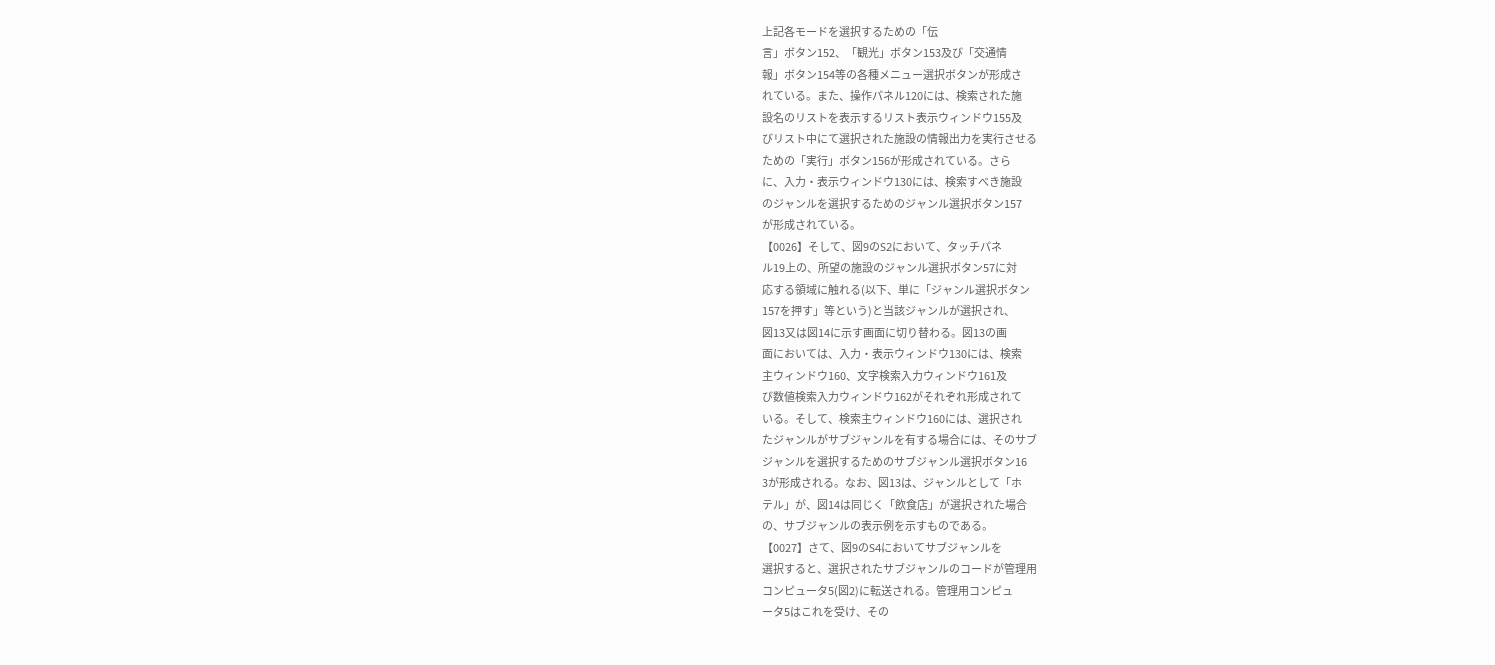上記各モードを選択するための「伝
言」ボタン152、「観光」ボタン153及び「交通情
報」ボタン154等の各種メニュー選択ボタンが形成さ
れている。また、操作パネル120には、検索された施
設名のリストを表示するリスト表示ウィンドウ155及
びリスト中にて選択された施設の情報出力を実行させる
ための「実行」ボタン156が形成されている。さら
に、入力・表示ウィンドウ130には、検索すべき施設
のジャンルを選択するためのジャンル選択ボタン157
が形成されている。
【0026】そして、図9のS2において、タッチパネ
ル19上の、所望の施設のジャンル選択ボタン57に対
応する領域に触れる(以下、単に「ジャンル選択ボタン
157を押す」等という)と当該ジャンルが選択され、
図13又は図14に示す画面に切り替わる。図13の画
面においては、入力・表示ウィンドウ130には、検索
主ウィンドウ160、文字検索入力ウィンドウ161及
び数値検索入力ウィンドウ162がそれぞれ形成されて
いる。そして、検索主ウィンドウ160には、選択され
たジャンルがサブジャンルを有する場合には、そのサブ
ジャンルを選択するためのサブジャンル選択ボタン16
3が形成される。なお、図13は、ジャンルとして「ホ
テル」が、図14は同じく「飲食店」が選択された場合
の、サブジャンルの表示例を示すものである。
【0027】さて、図9のS4においてサブジャンルを
選択すると、選択されたサブジャンルのコードが管理用
コンピュータ5(図2)に転送される。管理用コンピュ
ータ5はこれを受け、その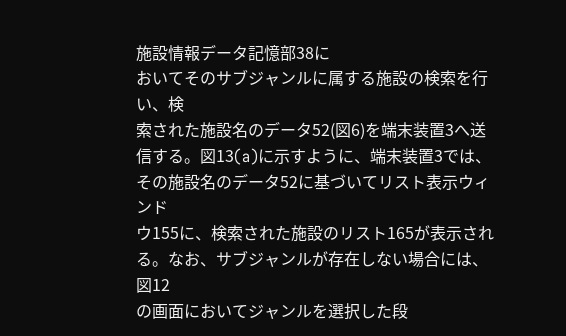施設情報データ記憶部38に
おいてそのサブジャンルに属する施設の検索を行い、検
索された施設名のデータ52(図6)を端末装置3へ送
信する。図13(a)に示すように、端末装置3では、
その施設名のデータ52に基づいてリスト表示ウィンド
ウ155に、検索された施設のリスト165が表示され
る。なお、サブジャンルが存在しない場合には、図12
の画面においてジャンルを選択した段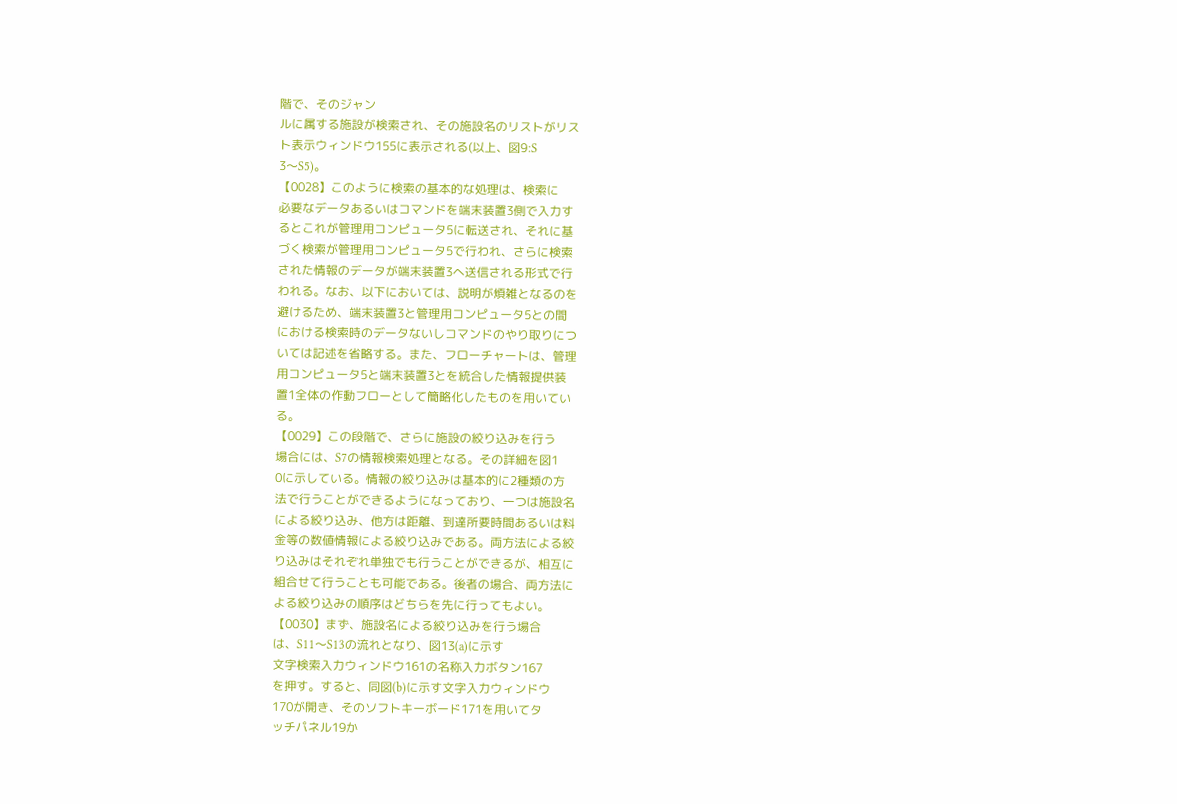階で、そのジャン
ルに属する施設が検索され、その施設名のリストがリス
ト表示ウィンドウ155に表示される(以上、図9:S
3〜S5)。
【0028】このように検索の基本的な処理は、検索に
必要なデータあるいはコマンドを端末装置3側で入力す
るとこれが管理用コンピュータ5に転送され、それに基
づく検索が管理用コンピュータ5で行われ、さらに検索
された情報のデータが端末装置3へ送信される形式で行
われる。なお、以下においては、説明が煩雑となるのを
避けるため、端末装置3と管理用コンピュータ5との間
における検索時のデータないしコマンドのやり取りにつ
いては記述を省略する。また、フローチャートは、管理
用コンピュータ5と端末装置3とを統合した情報提供装
置1全体の作動フローとして簡略化したものを用いてい
る。
【0029】この段階で、さらに施設の絞り込みを行う
場合には、S7の情報検索処理となる。その詳細を図1
0に示している。情報の絞り込みは基本的に2種類の方
法で行うことができるようになっており、一つは施設名
による絞り込み、他方は距離、到達所要時間あるいは料
金等の数値情報による絞り込みである。両方法による絞
り込みはそれぞれ単独でも行うことができるが、相互に
組合せて行うことも可能である。後者の場合、両方法に
よる絞り込みの順序はどちらを先に行ってもよい。
【0030】まず、施設名による絞り込みを行う場合
は、S11〜S13の流れとなり、図13(a)に示す
文字検索入力ウィンドウ161の名称入力ボタン167
を押す。すると、同図(b)に示す文字入力ウィンドウ
170が開き、そのソフトキーボード171を用いてタ
ッチパネル19か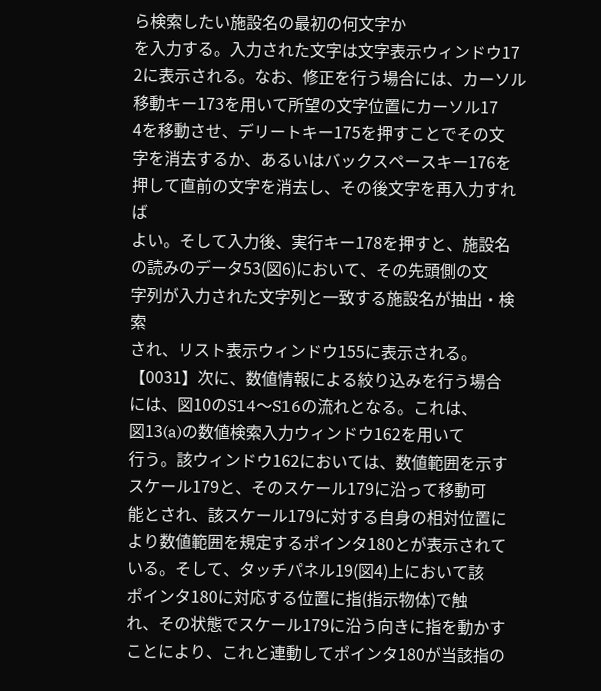ら検索したい施設名の最初の何文字か
を入力する。入力された文字は文字表示ウィンドウ17
2に表示される。なお、修正を行う場合には、カーソル
移動キー173を用いて所望の文字位置にカーソル17
4を移動させ、デリートキー175を押すことでその文
字を消去するか、あるいはバックスペースキー176を
押して直前の文字を消去し、その後文字を再入力すれば
よい。そして入力後、実行キー178を押すと、施設名
の読みのデータ53(図6)において、その先頭側の文
字列が入力された文字列と一致する施設名が抽出・検索
され、リスト表示ウィンドウ155に表示される。
【0031】次に、数値情報による絞り込みを行う場合
には、図10のS14〜S16の流れとなる。これは、
図13(a)の数値検索入力ウィンドウ162を用いて
行う。該ウィンドウ162においては、数値範囲を示す
スケール179と、そのスケール179に沿って移動可
能とされ、該スケール179に対する自身の相対位置に
より数値範囲を規定するポインタ180とが表示されて
いる。そして、タッチパネル19(図4)上において該
ポインタ180に対応する位置に指(指示物体)で触
れ、その状態でスケール179に沿う向きに指を動かす
ことにより、これと連動してポインタ180が当該指の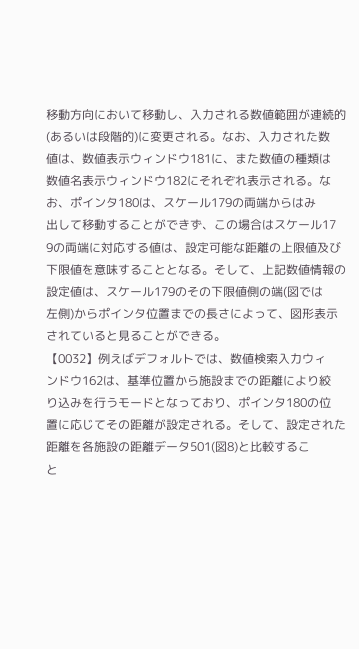移動方向において移動し、入力される数値範囲が連続的
(あるいは段階的)に変更される。なお、入力された数
値は、数値表示ウィンドウ181に、また数値の種類は
数値名表示ウィンドウ182にそれぞれ表示される。な
お、ポインタ180は、スケール179の両端からはみ
出して移動することができず、この場合はスケール17
9の両端に対応する値は、設定可能な距離の上限値及び
下限値を意味することとなる。そして、上記数値情報の
設定値は、スケール179のその下限値側の端(図では
左側)からポインタ位置までの長さによって、図形表示
されていると見ることができる。
【0032】例えばデフォルトでは、数値検索入力ウィ
ンドウ162は、基準位置から施設までの距離により絞
り込みを行うモードとなっており、ポインタ180の位
置に応じてその距離が設定される。そして、設定された
距離を各施設の距離データ501(図8)と比較するこ
と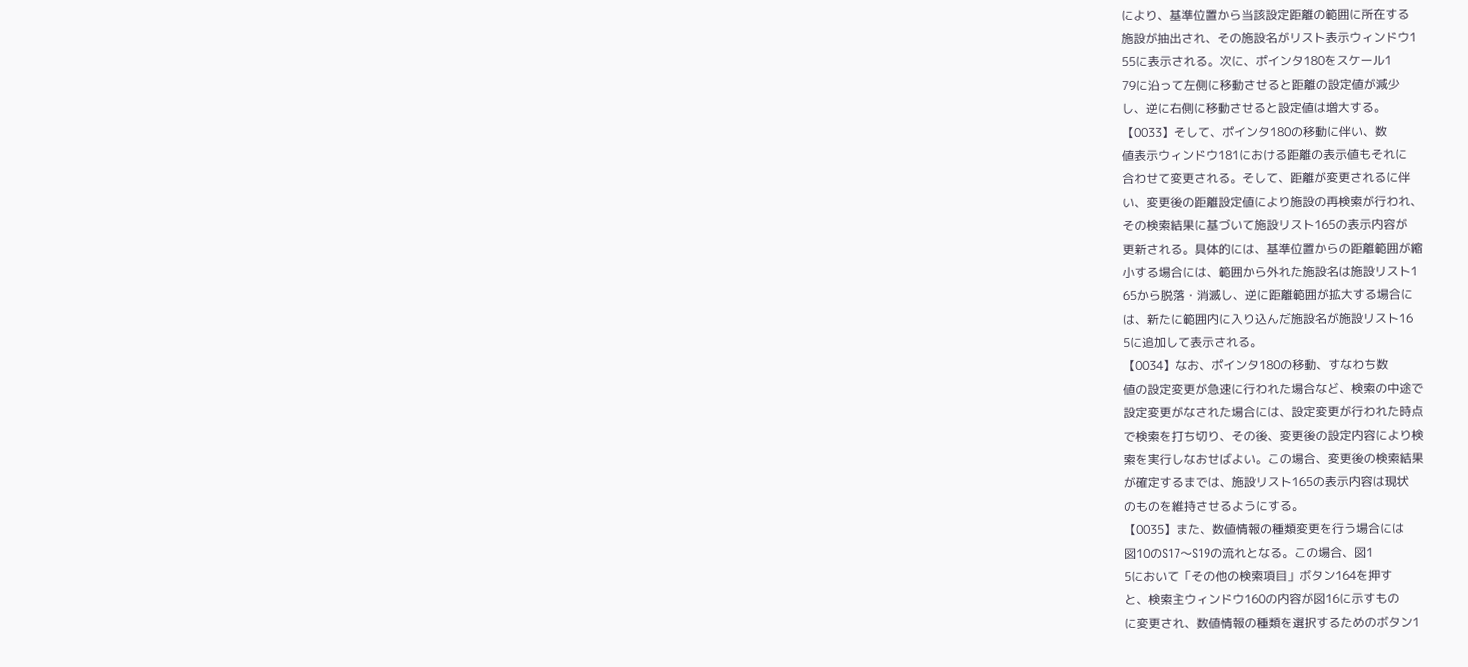により、基準位置から当該設定距離の範囲に所在する
施設が抽出され、その施設名がリスト表示ウィンドウ1
55に表示される。次に、ポインタ180をスケール1
79に沿って左側に移動させると距離の設定値が減少
し、逆に右側に移動させると設定値は増大する。
【0033】そして、ポインタ180の移動に伴い、数
値表示ウィンドウ181における距離の表示値もそれに
合わせて変更される。そして、距離が変更されるに伴
い、変更後の距離設定値により施設の再検索が行われ、
その検索結果に基づいて施設リスト165の表示内容が
更新される。具体的には、基準位置からの距離範囲が縮
小する場合には、範囲から外れた施設名は施設リスト1
65から脱落・消滅し、逆に距離範囲が拡大する場合に
は、新たに範囲内に入り込んだ施設名が施設リスト16
5に追加して表示される。
【0034】なお、ポインタ180の移動、すなわち数
値の設定変更が急速に行われた場合など、検索の中途で
設定変更がなされた場合には、設定変更が行われた時点
で検索を打ち切り、その後、変更後の設定内容により検
索を実行しなおせばよい。この場合、変更後の検索結果
が確定するまでは、施設リスト165の表示内容は現状
のものを維持させるようにする。
【0035】また、数値情報の種類変更を行う場合には
図10のS17〜S19の流れとなる。この場合、図1
5において「その他の検索項目」ボタン164を押す
と、検索主ウィンドウ160の内容が図16に示すもの
に変更され、数値情報の種類を選択するためのボタン1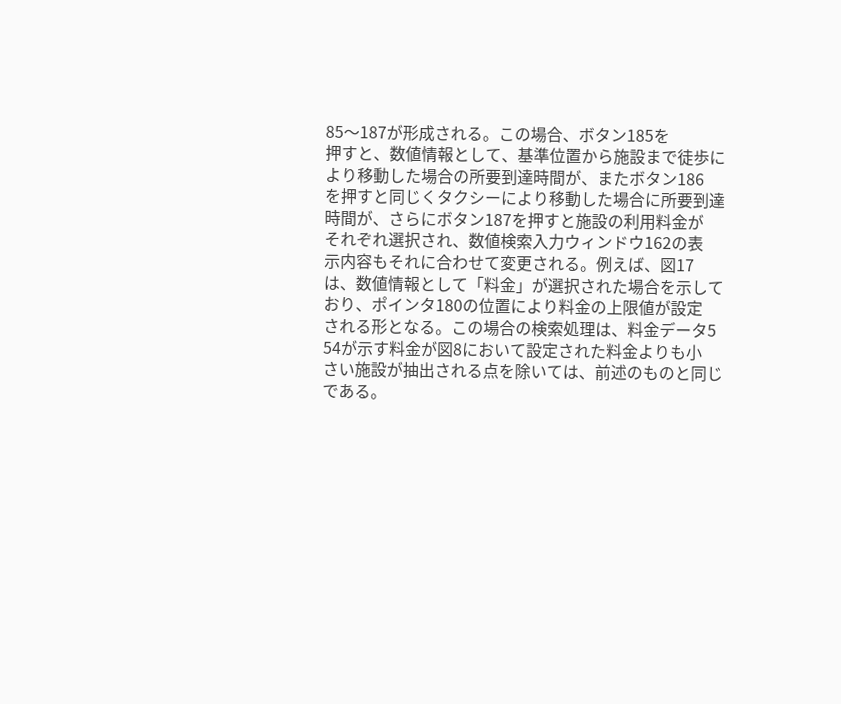85〜187が形成される。この場合、ボタン185を
押すと、数値情報として、基準位置から施設まで徒歩に
より移動した場合の所要到達時間が、またボタン186
を押すと同じくタクシーにより移動した場合に所要到達
時間が、さらにボタン187を押すと施設の利用料金が
それぞれ選択され、数値検索入力ウィンドウ162の表
示内容もそれに合わせて変更される。例えば、図17
は、数値情報として「料金」が選択された場合を示して
おり、ポインタ180の位置により料金の上限値が設定
される形となる。この場合の検索処理は、料金データ5
54が示す料金が図8において設定された料金よりも小
さい施設が抽出される点を除いては、前述のものと同じ
である。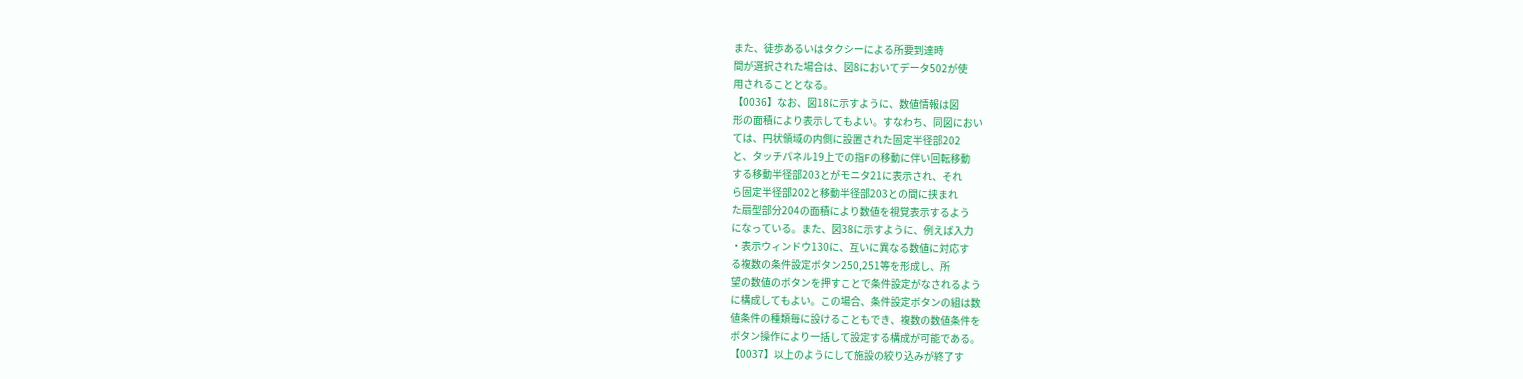また、徒歩あるいはタクシーによる所要到達時
間が選択された場合は、図8においてデータ502が使
用されることとなる。
【0036】なお、図18に示すように、数値情報は図
形の面積により表示してもよい。すなわち、同図におい
ては、円状領域の内側に設置された固定半径部202
と、タッチパネル19上での指Fの移動に伴い回転移動
する移動半径部203とがモニタ21に表示され、それ
ら固定半径部202と移動半径部203との間に挟まれ
た扇型部分204の面積により数値を視覚表示するよう
になっている。また、図38に示すように、例えば入力
・表示ウィンドウ130に、互いに異なる数値に対応す
る複数の条件設定ボタン250,251等を形成し、所
望の数値のボタンを押すことで条件設定がなされるよう
に構成してもよい。この場合、条件設定ボタンの組は数
値条件の種類毎に設けることもでき、複数の数値条件を
ボタン操作により一括して設定する構成が可能である。
【0037】以上のようにして施設の絞り込みが終了す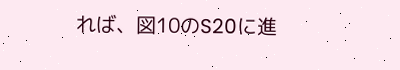れば、図10のS20に進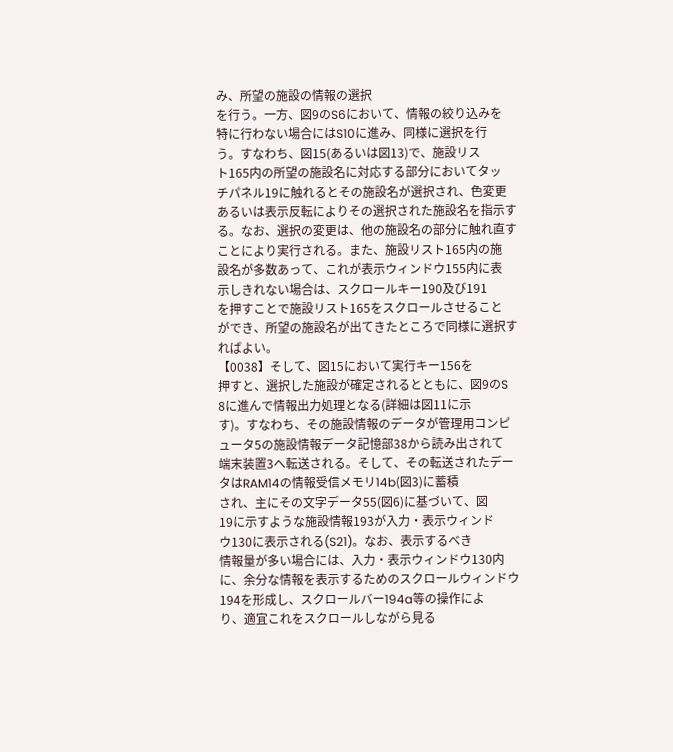み、所望の施設の情報の選択
を行う。一方、図9のS6において、情報の絞り込みを
特に行わない場合にはS10に進み、同様に選択を行
う。すなわち、図15(あるいは図13)で、施設リス
ト165内の所望の施設名に対応する部分においてタッ
チパネル19に触れるとその施設名が選択され、色変更
あるいは表示反転によりその選択された施設名を指示す
る。なお、選択の変更は、他の施設名の部分に触れ直す
ことにより実行される。また、施設リスト165内の施
設名が多数あって、これが表示ウィンドウ155内に表
示しきれない場合は、スクロールキー190及び191
を押すことで施設リスト165をスクロールさせること
ができ、所望の施設名が出てきたところで同様に選択す
ればよい。
【0038】そして、図15において実行キー156を
押すと、選択した施設が確定されるとともに、図9のS
8に進んで情報出力処理となる(詳細は図11に示
す)。すなわち、その施設情報のデータが管理用コンピ
ュータ5の施設情報データ記憶部38から読み出されて
端末装置3へ転送される。そして、その転送されたデー
タはRAM14の情報受信メモリ14b(図3)に蓄積
され、主にその文字データ55(図6)に基づいて、図
19に示すような施設情報193が入力・表示ウィンド
ウ130に表示される(S21)。なお、表示するべき
情報量が多い場合には、入力・表示ウィンドウ130内
に、余分な情報を表示するためのスクロールウィンドウ
194を形成し、スクロールバー194a等の操作によ
り、適宜これをスクロールしながら見る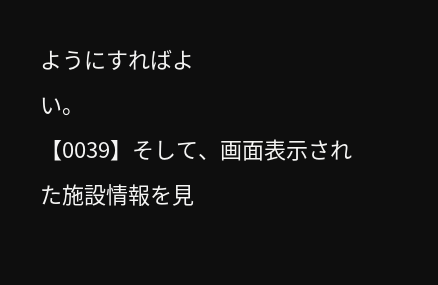ようにすればよ
い。
【0039】そして、画面表示された施設情報を見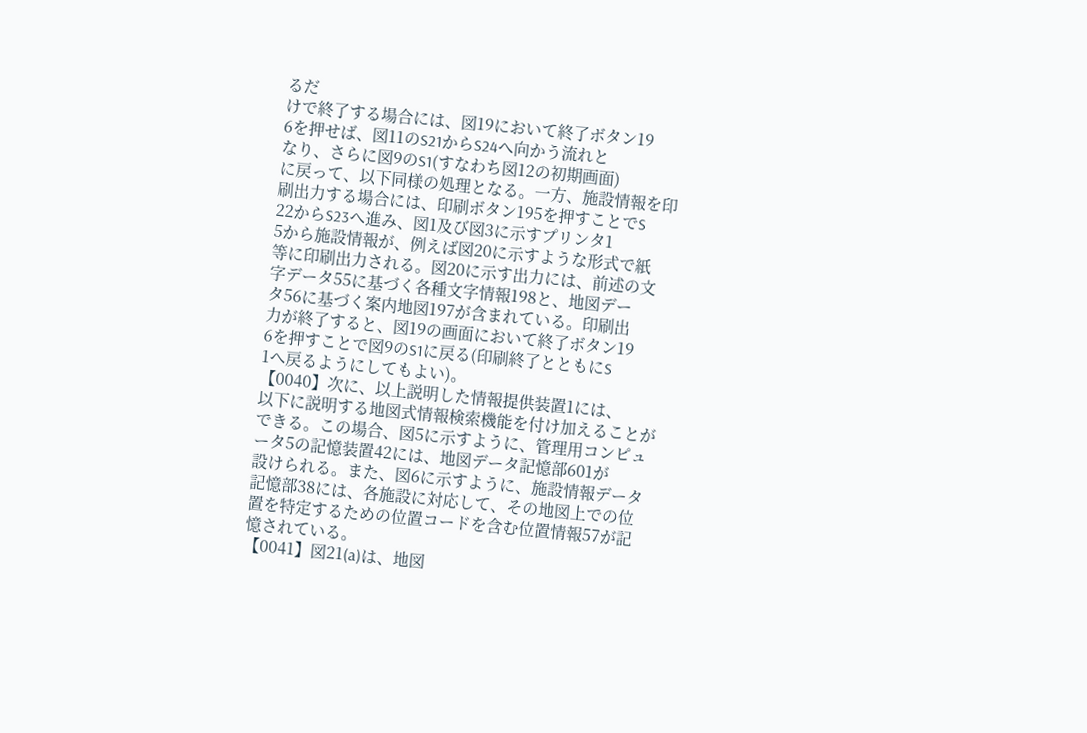るだ
けで終了する場合には、図19において終了ボタン19
6を押せば、図11のS21からS24へ向かう流れと
なり、さらに図9のS1(すなわち図12の初期画面)
に戻って、以下同様の処理となる。一方、施設情報を印
刷出力する場合には、印刷ボタン195を押すことでS
22からS23へ進み、図1及び図3に示すプリンタ1
5から施設情報が、例えば図20に示すような形式で紙
等に印刷出力される。図20に示す出力には、前述の文
字データ55に基づく各種文字情報198と、地図デー
タ56に基づく案内地図197が含まれている。印刷出
力が終了すると、図19の画面において終了ボタン19
6を押すことで図9のS1に戻る(印刷終了とともにS
1へ戻るようにしてもよい)。
【0040】次に、以上説明した情報提供装置1には、
以下に説明する地図式情報検索機能を付け加えることが
できる。この場合、図5に示すように、管理用コンピュ
ータ5の記憶装置42には、地図データ記憶部601が
設けられる。また、図6に示すように、施設情報データ
記憶部38には、各施設に対応して、その地図上での位
置を特定するための位置コードを含む位置情報57が記
憶されている。
【0041】図21(a)は、地図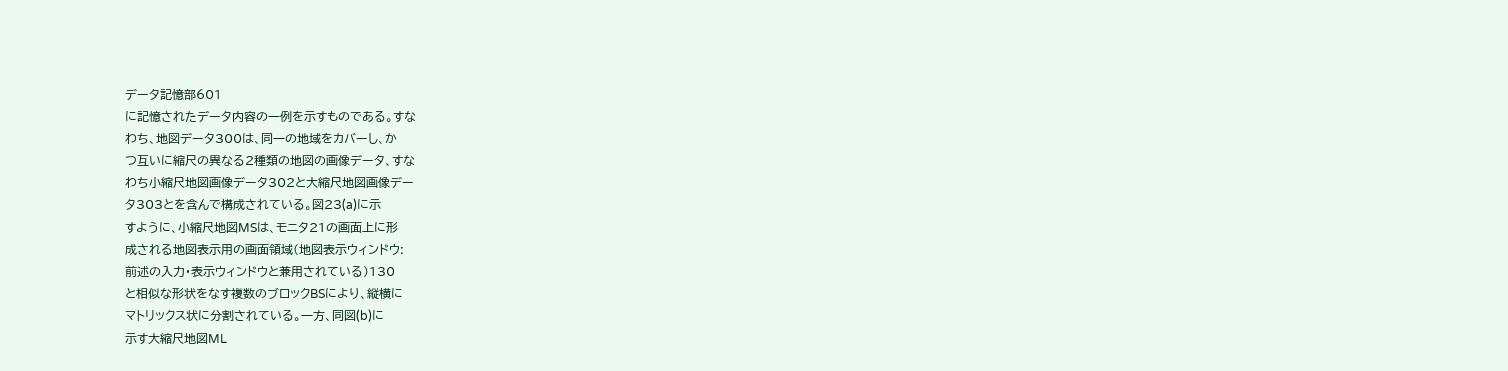データ記憶部601
に記憶されたデータ内容の一例を示すものである。すな
わち、地図データ300は、同一の地域をカバーし、か
つ互いに縮尺の異なる2種類の地図の画像データ、すな
わち小縮尺地図画像データ302と大縮尺地図画像デー
タ303とを含んで構成されている。図23(a)に示
すように、小縮尺地図MSは、モニタ21の画面上に形
成される地図表示用の画面領域(地図表示ウィンドウ:
前述の入力・表示ウィンドウと兼用されている)130
と相似な形状をなす複数のブロックBSにより、縦横に
マトリックス状に分割されている。一方、同図(b)に
示す大縮尺地図ML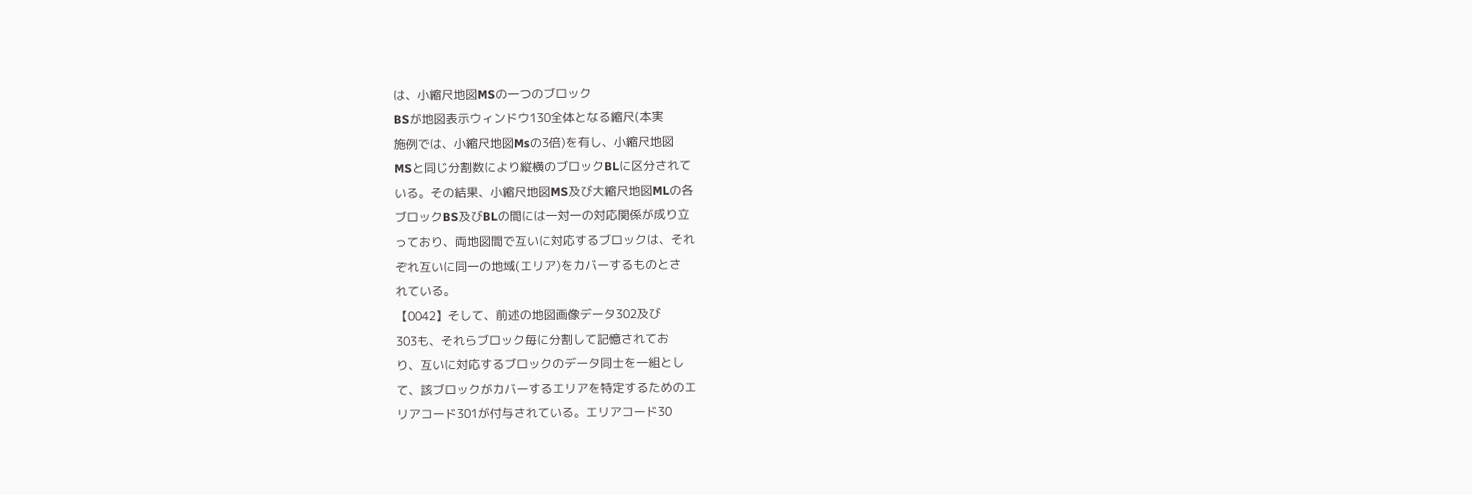は、小縮尺地図MSの一つのブロック
BSが地図表示ウィンドウ130全体となる縮尺(本実
施例では、小縮尺地図Msの3倍)を有し、小縮尺地図
MSと同じ分割数により縦横のブロックBLに区分されて
いる。その結果、小縮尺地図MS及び大縮尺地図MLの各
ブロックBS及びBLの間には一対一の対応関係が成り立
っており、両地図間で互いに対応するブロックは、それ
ぞれ互いに同一の地域(エリア)をカバーするものとさ
れている。
【0042】そして、前述の地図画像データ302及び
303も、それらブロック毎に分割して記憶されてお
り、互いに対応するブロックのデータ同士を一組とし
て、該ブロックがカバーするエリアを特定するためのエ
リアコード301が付与されている。エリアコード30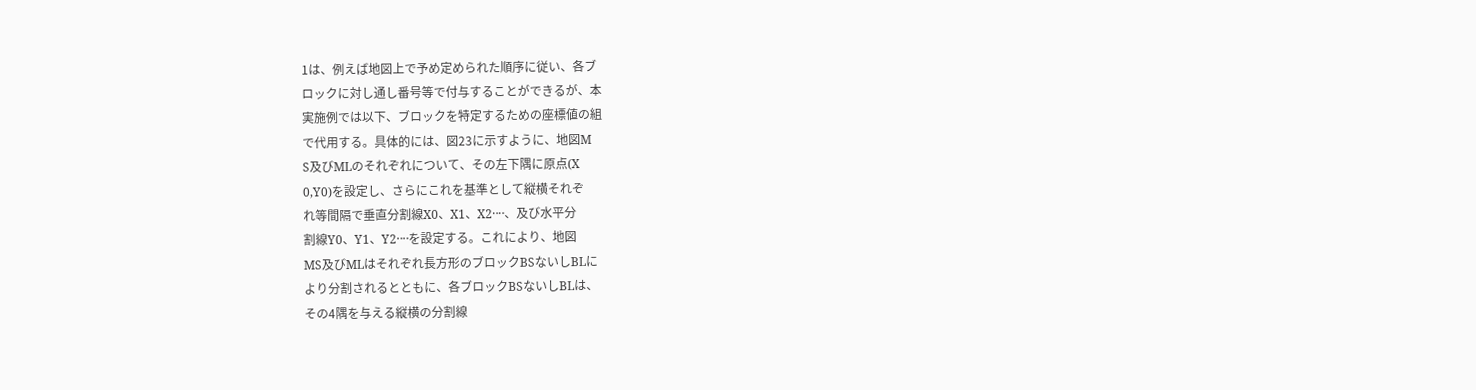1は、例えば地図上で予め定められた順序に従い、各ブ
ロックに対し通し番号等で付与することができるが、本
実施例では以下、ブロックを特定するための座標値の組
で代用する。具体的には、図23に示すように、地図M
S及びMLのそれぞれについて、その左下隅に原点(X
0,Y0)を設定し、さらにこれを基準として縦横それぞ
れ等間隔で垂直分割線X0、X1、X2‥‥、及び水平分
割線Y0、Y1、Y2‥‥を設定する。これにより、地図
MS及びMLはそれぞれ長方形のブロックBSないしBLに
より分割されるとともに、各ブロックBSないしBLは、
その4隅を与える縦横の分割線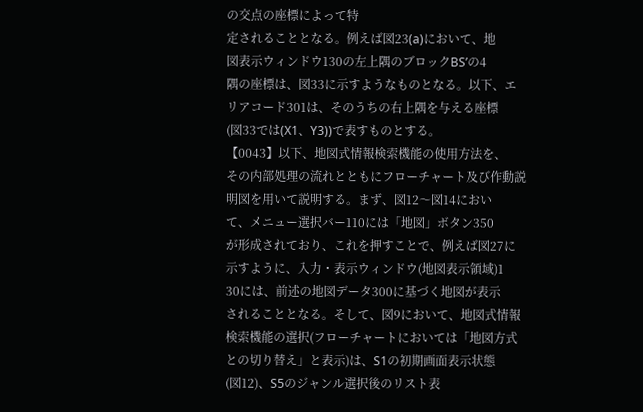の交点の座標によって特
定されることとなる。例えば図23(a)において、地
図表示ウィンドウ130の左上隅のブロックBS’の4
隅の座標は、図33に示すようなものとなる。以下、エ
リアコード301は、そのうちの右上隅を与える座標
(図33では(X1、Y3))で表すものとする。
【0043】以下、地図式情報検索機能の使用方法を、
その内部処理の流れとともにフローチャート及び作動説
明図を用いて説明する。まず、図12〜図14におい
て、メニュー選択バー110には「地図」ボタン350
が形成されており、これを押すことで、例えば図27に
示すように、入力・表示ウィンドウ(地図表示領域)1
30には、前述の地図データ300に基づく地図が表示
されることとなる。そして、図9において、地図式情報
検索機能の選択(フローチャートにおいては「地図方式
との切り替え」と表示)は、S1の初期画面表示状態
(図12)、S5のジャンル選択後のリスト表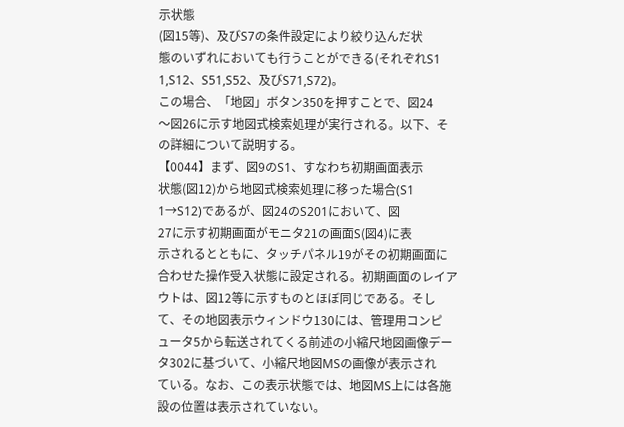示状態
(図15等)、及びS7の条件設定により絞り込んだ状
態のいずれにおいても行うことができる(それぞれS1
1,S12、S51,S52、及びS71,S72)。
この場合、「地図」ボタン350を押すことで、図24
〜図26に示す地図式検索処理が実行される。以下、そ
の詳細について説明する。
【0044】まず、図9のS1、すなわち初期画面表示
状態(図12)から地図式検索処理に移った場合(S1
1→S12)であるが、図24のS201において、図
27に示す初期画面がモニタ21の画面S(図4)に表
示されるとともに、タッチパネル19がその初期画面に
合わせた操作受入状態に設定される。初期画面のレイア
ウトは、図12等に示すものとほぼ同じである。そし
て、その地図表示ウィンドウ130には、管理用コンピ
ュータ5から転送されてくる前述の小縮尺地図画像デー
タ302に基づいて、小縮尺地図MSの画像が表示され
ている。なお、この表示状態では、地図MS上には各施
設の位置は表示されていない。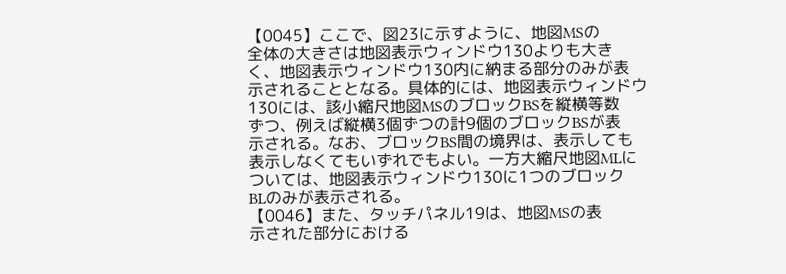【0045】ここで、図23に示すように、地図MSの
全体の大きさは地図表示ウィンドウ130よりも大き
く、地図表示ウィンドウ130内に納まる部分のみが表
示されることとなる。具体的には、地図表示ウィンドウ
130には、該小縮尺地図MSのブロックBSを縦横等数
ずつ、例えば縦横3個ずつの計9個のブロックBSが表
示される。なお、ブロックBS間の境界は、表示しても
表示しなくてもいずれでもよい。一方大縮尺地図MLに
ついては、地図表示ウィンドウ130に1つのブロック
BLのみが表示される。
【0046】また、タッチパネル19は、地図MSの表
示された部分における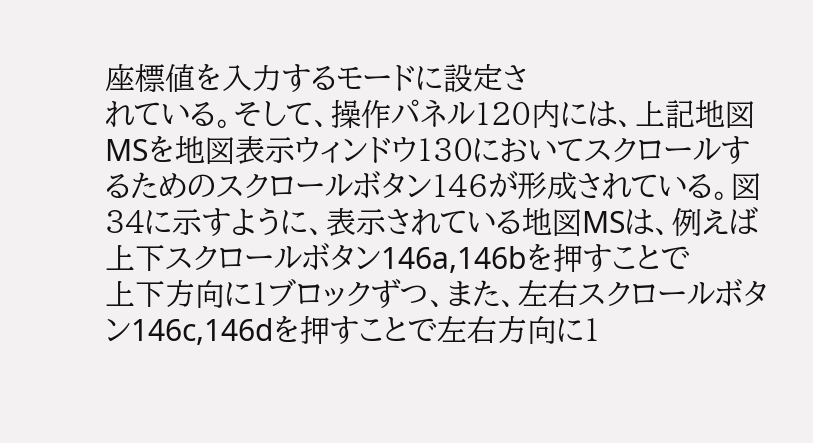座標値を入力するモードに設定さ
れている。そして、操作パネル120内には、上記地図
MSを地図表示ウィンドウ130においてスクロールす
るためのスクロールボタン146が形成されている。図
34に示すように、表示されている地図MSは、例えば
上下スクロールボタン146a,146bを押すことで
上下方向に1ブロックずつ、また、左右スクロールボタ
ン146c,146dを押すことで左右方向に1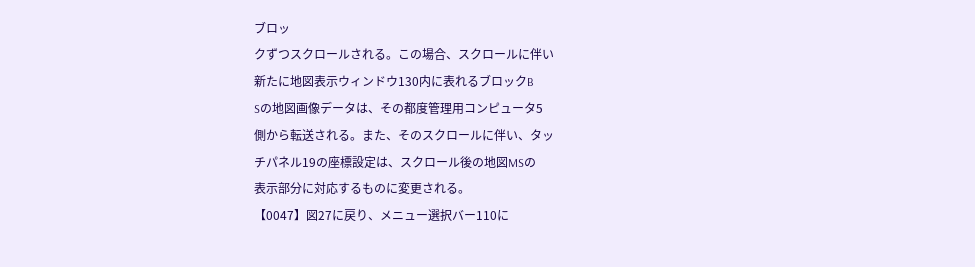ブロッ
クずつスクロールされる。この場合、スクロールに伴い
新たに地図表示ウィンドウ130内に表れるブロックB
Sの地図画像データは、その都度管理用コンピュータ5
側から転送される。また、そのスクロールに伴い、タッ
チパネル19の座標設定は、スクロール後の地図MSの
表示部分に対応するものに変更される。
【0047】図27に戻り、メニュー選択バー110に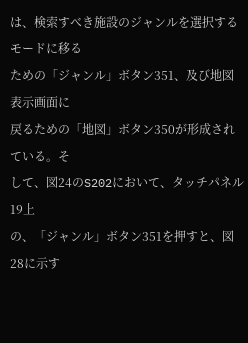は、検索すべき施設のジャンルを選択するモードに移る
ための「ジャンル」ボタン351、及び地図表示画面に
戻るための「地図」ボタン350が形成されている。そ
して、図24のS202において、タッチパネル19上
の、「ジャンル」ボタン351を押すと、図28に示す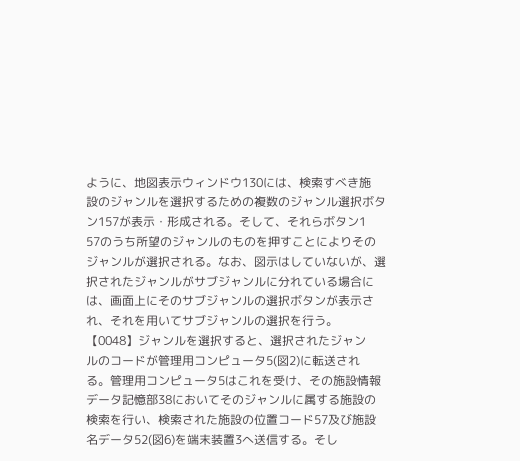ように、地図表示ウィンドウ130には、検索すべき施
設のジャンルを選択するための複数のジャンル選択ボタ
ン157が表示・形成される。そして、それらボタン1
57のうち所望のジャンルのものを押すことによりその
ジャンルが選択される。なお、図示はしていないが、選
択されたジャンルがサブジャンルに分れている場合に
は、画面上にそのサブジャンルの選択ボタンが表示さ
れ、それを用いてサブジャンルの選択を行う。
【0048】ジャンルを選択すると、選択されたジャン
ルのコードが管理用コンピュータ5(図2)に転送され
る。管理用コンピュータ5はこれを受け、その施設情報
データ記憶部38においてそのジャンルに属する施設の
検索を行い、検索された施設の位置コード57及び施設
名データ52(図6)を端末装置3へ送信する。そし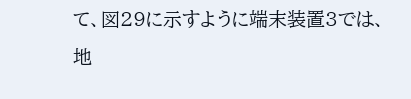て、図29に示すように端末装置3では、地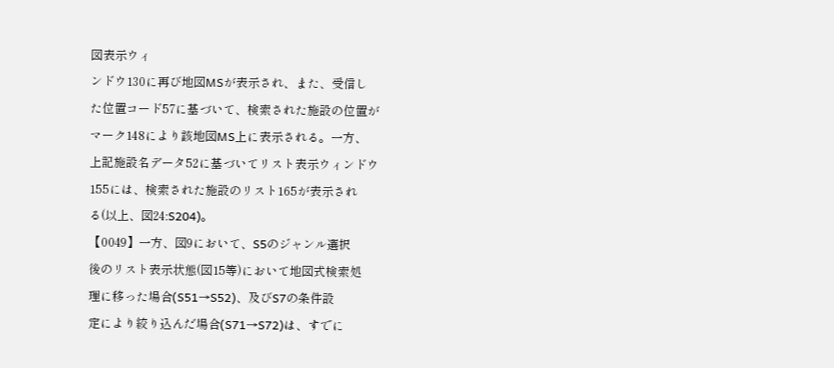図表示ウィ
ンドウ130に再び地図MSが表示され、また、受信し
た位置コード57に基づいて、検索された施設の位置が
マーク148により該地図MS上に表示される。一方、
上記施設名データ52に基づいてリスト表示ウィンドウ
155には、検索された施設のリスト165が表示され
る(以上、図24:S204)。
【0049】一方、図9において、S5のジャンル選択
後のリスト表示状態(図15等)において地図式検索処
理に移った場合(S51→S52)、及びS7の条件設
定により絞り込んだ場合(S71→S72)は、すでに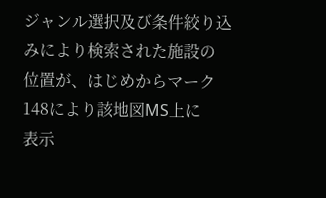ジャンル選択及び条件絞り込みにより検索された施設の
位置が、はじめからマーク148により該地図MS上に
表示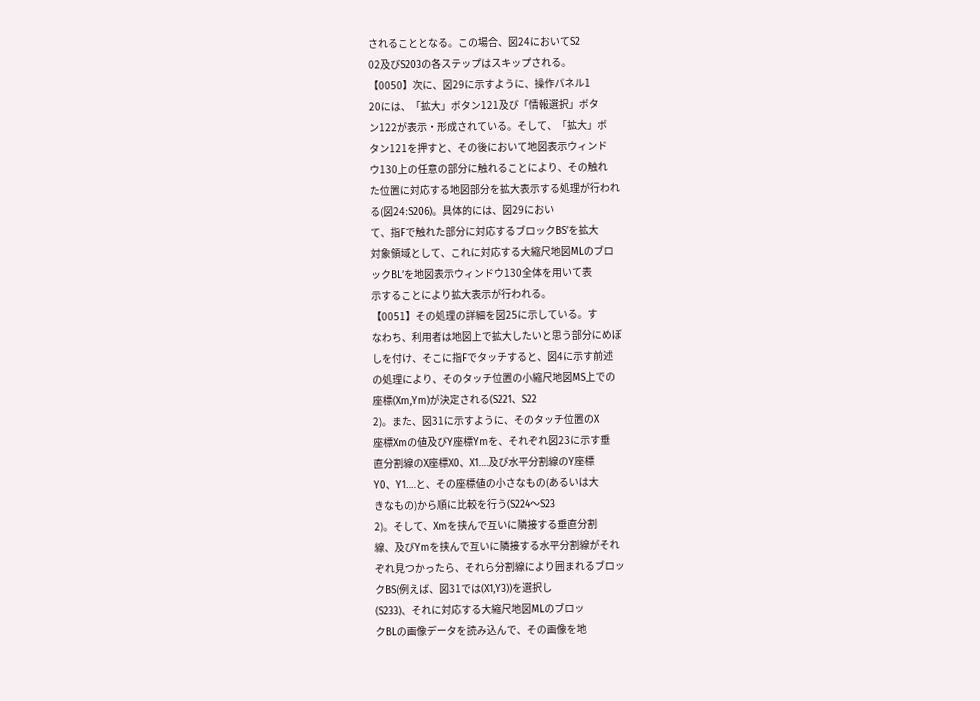されることとなる。この場合、図24においてS2
02及びS203の各ステップはスキップされる。
【0050】次に、図29に示すように、操作パネル1
20には、「拡大」ボタン121及び「情報選択」ボタ
ン122が表示・形成されている。そして、「拡大」ボ
タン121を押すと、その後において地図表示ウィンド
ウ130上の任意の部分に触れることにより、その触れ
た位置に対応する地図部分を拡大表示する処理が行われ
る(図24:S206)。具体的には、図29におい
て、指Fで触れた部分に対応するブロックBS’を拡大
対象領域として、これに対応する大縮尺地図MLのブロ
ックBL’を地図表示ウィンドウ130全体を用いて表
示することにより拡大表示が行われる。
【0051】その処理の詳細を図25に示している。す
なわち、利用者は地図上で拡大したいと思う部分にめぼ
しを付け、そこに指Fでタッチすると、図4に示す前述
の処理により、そのタッチ位置の小縮尺地図MS上での
座標(Xm,Ym)が決定される(S221、S22
2)。また、図31に示すように、そのタッチ位置のX
座標Xmの値及びY座標Ymを、それぞれ図23に示す垂
直分割線のX座標X0、X1‥‥及び水平分割線のY座標
Y0、Y1‥‥と、その座標値の小さなもの(あるいは大
きなもの)から順に比較を行う(S224〜S23
2)。そして、Xmを挟んで互いに隣接する垂直分割
線、及びYmを挟んで互いに隣接する水平分割線がそれ
ぞれ見つかったら、それら分割線により囲まれるブロッ
クBS(例えば、図31では(X1,Y3))を選択し
(S233)、それに対応する大縮尺地図MLのブロッ
クBLの画像データを読み込んで、その画像を地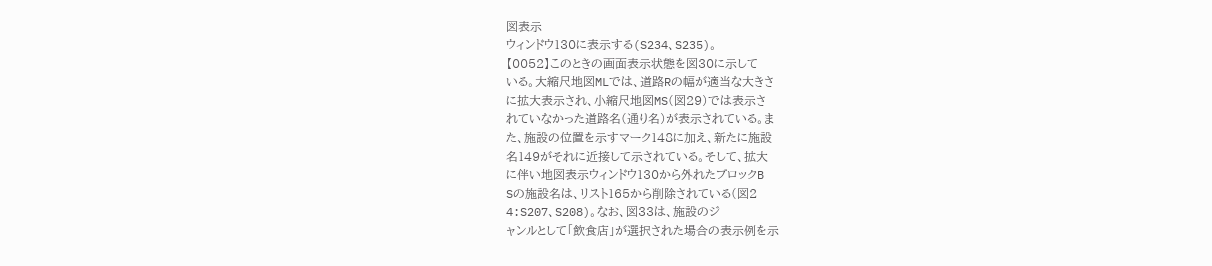図表示
ウィンドウ130に表示する(S234、S235)。
【0052】このときの画面表示状態を図30に示して
いる。大縮尺地図MLでは、道路Rの幅が適当な大きさ
に拡大表示され、小縮尺地図MS(図29)では表示さ
れていなかった道路名(通り名)が表示されている。ま
た、施設の位置を示すマーク148に加え、新たに施設
名149がそれに近接して示されている。そして、拡大
に伴い地図表示ウィンドウ130から外れたブロックB
Sの施設名は、リスト165から削除されている(図2
4:S207、S208)。なお、図33は、施設のジ
ャンルとして「飲食店」が選択された場合の表示例を示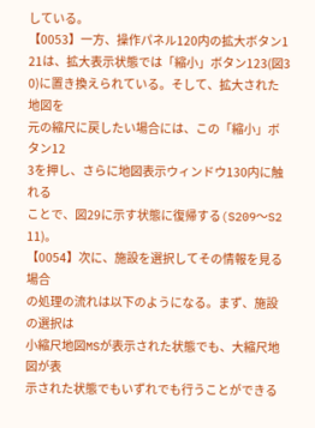している。
【0053】一方、操作パネル120内の拡大ボタン1
21は、拡大表示状態では「縮小」ボタン123(図3
0)に置き換えられている。そして、拡大された地図を
元の縮尺に戻したい場合には、この「縮小」ボタン12
3を押し、さらに地図表示ウィンドウ130内に触れる
ことで、図29に示す状態に復帰する(S209〜S2
11)。
【0054】次に、施設を選択してその情報を見る場合
の処理の流れは以下のようになる。まず、施設の選択は
小縮尺地図MSが表示された状態でも、大縮尺地図が表
示された状態でもいずれでも行うことができる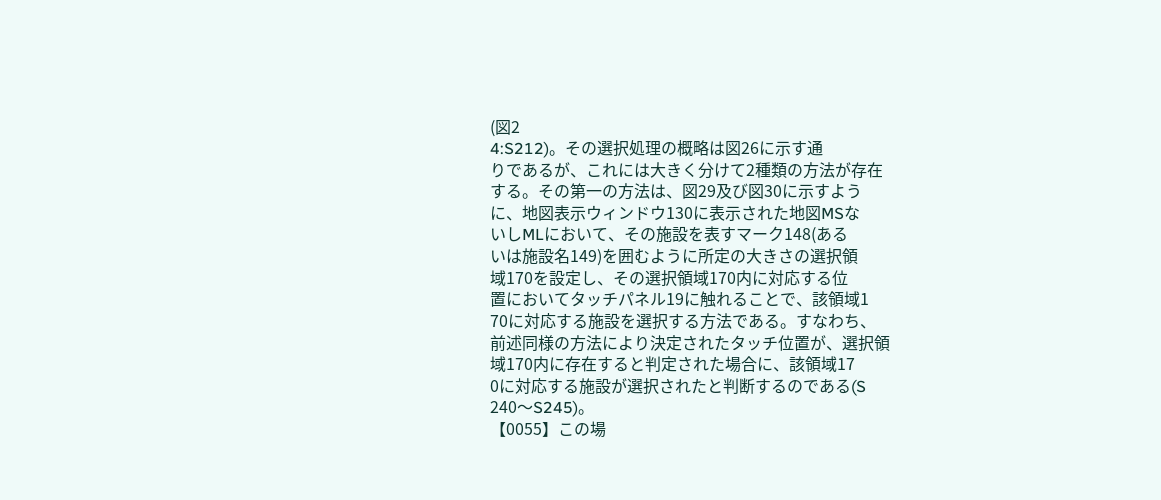(図2
4:S212)。その選択処理の概略は図26に示す通
りであるが、これには大きく分けて2種類の方法が存在
する。その第一の方法は、図29及び図30に示すよう
に、地図表示ウィンドウ130に表示された地図MSな
いしMLにおいて、その施設を表すマーク148(ある
いは施設名149)を囲むように所定の大きさの選択領
域170を設定し、その選択領域170内に対応する位
置においてタッチパネル19に触れることで、該領域1
70に対応する施設を選択する方法である。すなわち、
前述同様の方法により決定されたタッチ位置が、選択領
域170内に存在すると判定された場合に、該領域17
0に対応する施設が選択されたと判断するのである(S
240〜S245)。
【0055】この場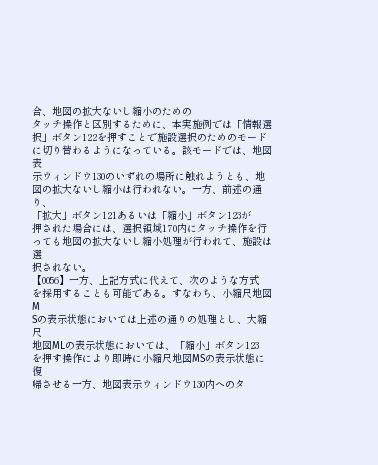合、地図の拡大ないし縮小のための
タッチ操作と区別するために、本実施例では「情報選
択」ボタン122を押すことで施設選択のためのモード
に切り替わるようになっている。該モードでは、地図表
示ウィンドウ130のいずれの場所に触れようとも、地
図の拡大ないし縮小は行われない。一方、前述の通り、
「拡大」ボタン121あるいは「縮小」ボタン123が
押された場合には、選択領域170内にタッチ操作を行
っても地図の拡大ないし縮小処理が行われて、施設は選
択されない。
【0056】一方、上記方式に代えて、次のような方式
を採用することも可能である。すなわち、小縮尺地図M
Sの表示状態においては上述の通りの処理とし、大縮尺
地図MLの表示状態においては、「縮小」ボタン123
を押す操作により即時に小縮尺地図MSの表示状態に復
帰させる一方、地図表示ウィンドウ130内へのタ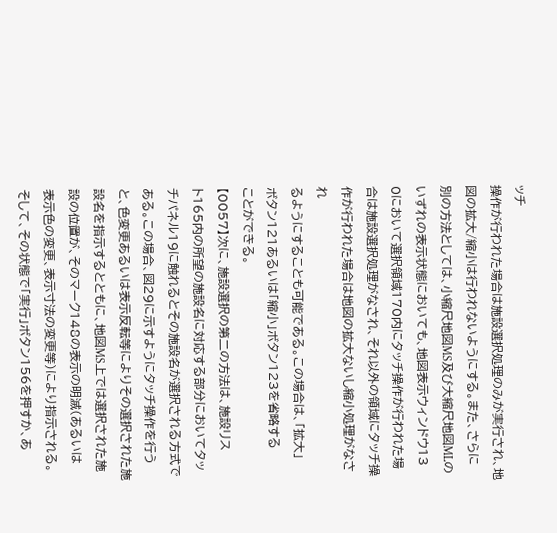ッチ
操作が行われた場合は施設選択処理のみが実行され、地
図の拡大/縮小は行われないようにする。また、さらに
別の方法としては、小縮尺地図MS及び大縮尺地図MLの
いずれの表示状態においても、地図表示ウィンドウ13
0において選択領域170内にタッチ操作が行われた場
合は施設選択処理がなされ、それ以外の領域にタッチ操
作が行われた場合は地図の拡大ないし縮小処理がなされ
るようにすることも可能である。この場合は、「拡大」
ボタン121あるいは「縮小」ボタン123を省略する
ことができる。
【0057】次に、施設選択の第二の方法は、施設リス
ト165内の所望の施設名に対応する部分においてタッ
チパネル19に触れるとその施設名が選択される方式で
ある。この場合、図29に示すようにタッチ操作を行う
と、色変更あるいは表示反転等によりその選択された施
設名を指示するとともに、地図MS上では選択された施
設の位置が、そのマーク148の表示の明滅(あるいは
表示色の変更、表示寸法の変更等)により指示される。
そして、その状態で「実行」ボタン156を押すか、あ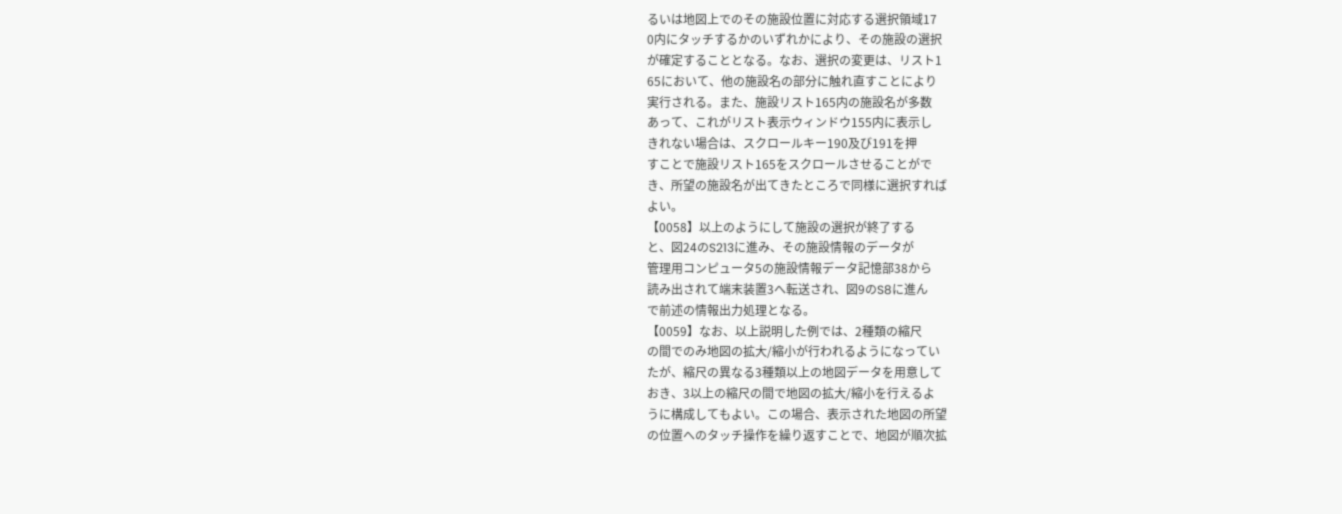るいは地図上でのその施設位置に対応する選択領域17
0内にタッチするかのいずれかにより、その施設の選択
が確定することとなる。なお、選択の変更は、リスト1
65において、他の施設名の部分に触れ直すことにより
実行される。また、施設リスト165内の施設名が多数
あって、これがリスト表示ウィンドウ155内に表示し
きれない場合は、スクロールキー190及び191を押
すことで施設リスト165をスクロールさせることがで
き、所望の施設名が出てきたところで同様に選択すれば
よい。
【0058】以上のようにして施設の選択が終了する
と、図24のS213に進み、その施設情報のデータが
管理用コンピュータ5の施設情報データ記憶部38から
読み出されて端末装置3へ転送され、図9のS8に進ん
で前述の情報出力処理となる。
【0059】なお、以上説明した例では、2種類の縮尺
の間でのみ地図の拡大/縮小が行われるようになってい
たが、縮尺の異なる3種類以上の地図データを用意して
おき、3以上の縮尺の間で地図の拡大/縮小を行えるよ
うに構成してもよい。この場合、表示された地図の所望
の位置へのタッチ操作を繰り返すことで、地図が順次拡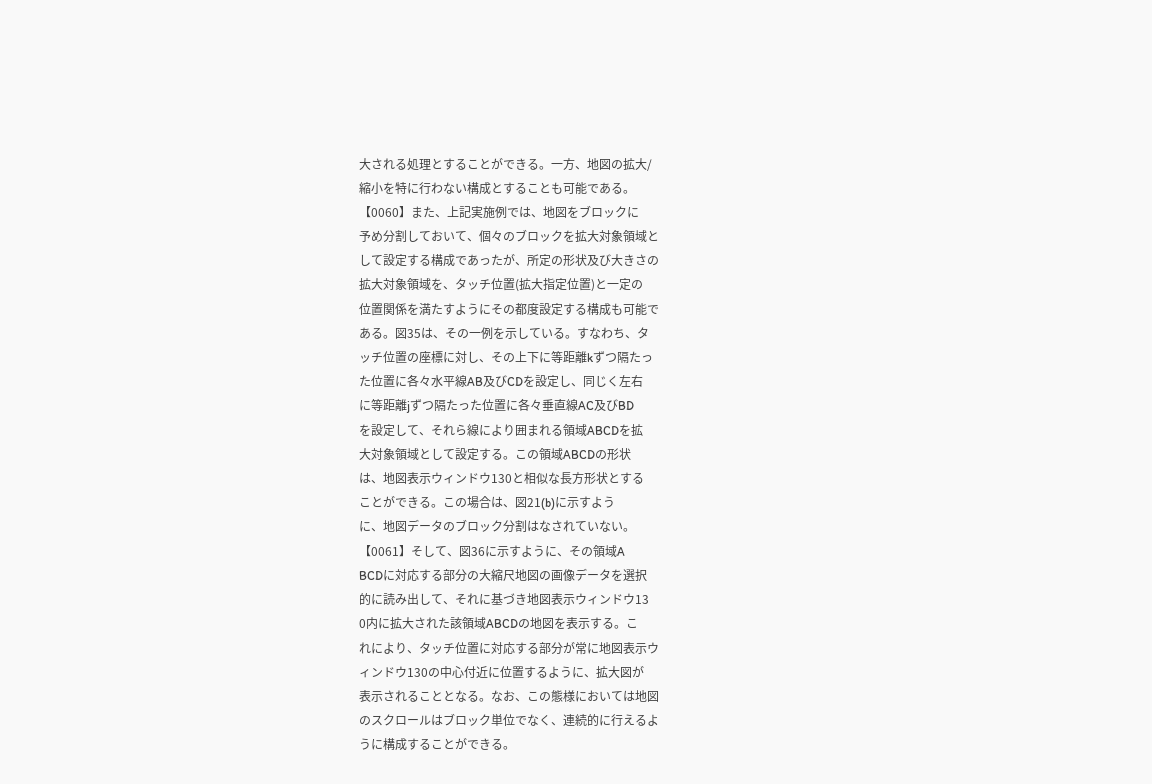大される処理とすることができる。一方、地図の拡大/
縮小を特に行わない構成とすることも可能である。
【0060】また、上記実施例では、地図をブロックに
予め分割しておいて、個々のブロックを拡大対象領域と
して設定する構成であったが、所定の形状及び大きさの
拡大対象領域を、タッチ位置(拡大指定位置)と一定の
位置関係を満たすようにその都度設定する構成も可能で
ある。図35は、その一例を示している。すなわち、タ
ッチ位置の座標に対し、その上下に等距離kずつ隔たっ
た位置に各々水平線AB及びCDを設定し、同じく左右
に等距離jずつ隔たった位置に各々垂直線AC及びBD
を設定して、それら線により囲まれる領域ABCDを拡
大対象領域として設定する。この領域ABCDの形状
は、地図表示ウィンドウ130と相似な長方形状とする
ことができる。この場合は、図21(b)に示すよう
に、地図データのブロック分割はなされていない。
【0061】そして、図36に示すように、その領域A
BCDに対応する部分の大縮尺地図の画像データを選択
的に読み出して、それに基づき地図表示ウィンドウ13
0内に拡大された該領域ABCDの地図を表示する。こ
れにより、タッチ位置に対応する部分が常に地図表示ウ
ィンドウ130の中心付近に位置するように、拡大図が
表示されることとなる。なお、この態様においては地図
のスクロールはブロック単位でなく、連続的に行えるよ
うに構成することができる。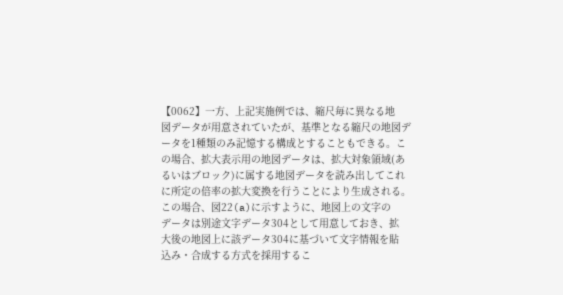【0062】一方、上記実施例では、縮尺毎に異なる地
図データが用意されていたが、基準となる縮尺の地図デ
ータを1種類のみ記憶する構成とすることもできる。こ
の場合、拡大表示用の地図データは、拡大対象領域(あ
るいはブロック)に属する地図データを読み出してこれ
に所定の倍率の拡大変換を行うことにより生成される。
この場合、図22(a)に示すように、地図上の文字の
データは別途文字データ304として用意しておき、拡
大後の地図上に該データ304に基づいて文字情報を貼
込み・合成する方式を採用するこ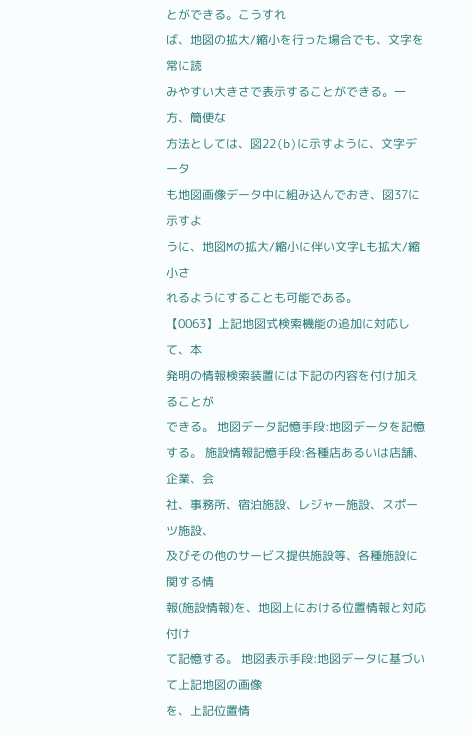とができる。こうすれ
ば、地図の拡大/縮小を行った場合でも、文字を常に読
みやすい大きさで表示することができる。一方、簡便な
方法としては、図22(b)に示すように、文字データ
も地図画像データ中に組み込んでおき、図37に示すよ
うに、地図Mの拡大/縮小に伴い文字Lも拡大/縮小さ
れるようにすることも可能である。
【0063】上記地図式検索機能の追加に対応して、本
発明の情報検索装置には下記の内容を付け加えることが
できる。 地図データ記憶手段:地図データを記憶する。 施設情報記憶手段:各種店あるいは店舗、企業、会
社、事務所、宿泊施設、レジャー施設、スポーツ施設、
及びその他のサービス提供施設等、各種施設に関する情
報(施設情報)を、地図上における位置情報と対応付け
て記憶する。 地図表示手段:地図データに基づいて上記地図の画像
を、上記位置情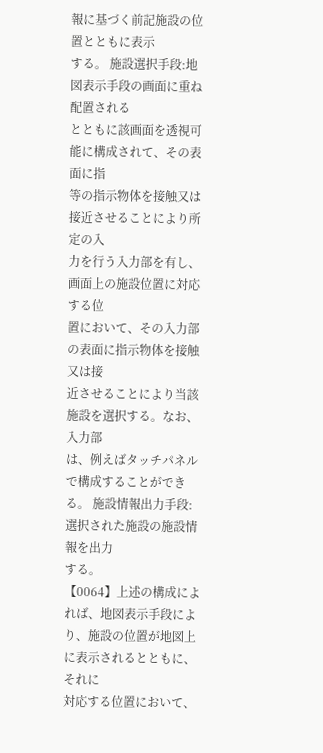報に基づく前記施設の位置とともに表示
する。 施設選択手段:地図表示手段の画面に重ね配置される
とともに該画面を透視可能に構成されて、その表面に指
等の指示物体を接触又は接近させることにより所定の入
力を行う入力部を有し、画面上の施設位置に対応する位
置において、その入力部の表面に指示物体を接触又は接
近させることにより当該施設を選択する。なお、入力部
は、例えばタッチパネルで構成することができる。 施設情報出力手段:選択された施設の施設情報を出力
する。
【0064】上述の構成によれば、地図表示手段によ
り、施設の位置が地図上に表示されるとともに、それに
対応する位置において、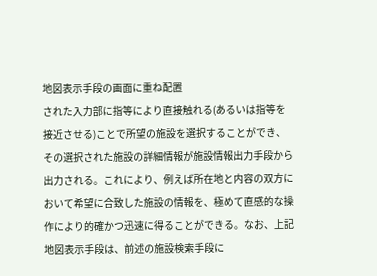地図表示手段の画面に重ね配置
された入力部に指等により直接触れる(あるいは指等を
接近させる)ことで所望の施設を選択することができ、
その選択された施設の詳細情報が施設情報出力手段から
出力される。これにより、例えば所在地と内容の双方に
おいて希望に合致した施設の情報を、極めて直感的な操
作により的確かつ迅速に得ることができる。なお、上記
地図表示手段は、前述の施設検索手段に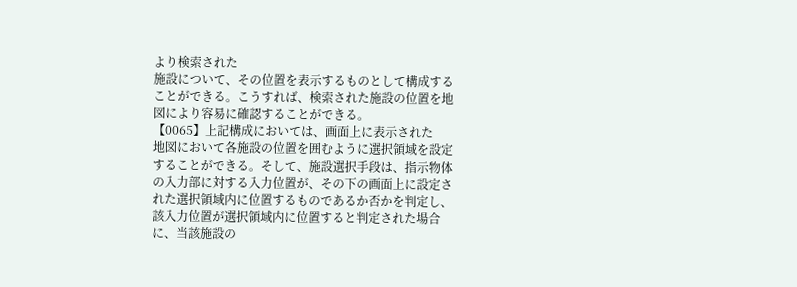より検索された
施設について、その位置を表示するものとして構成する
ことができる。こうすれば、検索された施設の位置を地
図により容易に確認することができる。
【0065】上記構成においては、画面上に表示された
地図において各施設の位置を囲むように選択領域を設定
することができる。そして、施設選択手段は、指示物体
の入力部に対する入力位置が、その下の画面上に設定さ
れた選択領域内に位置するものであるか否かを判定し、
該入力位置が選択領域内に位置すると判定された場合
に、当該施設の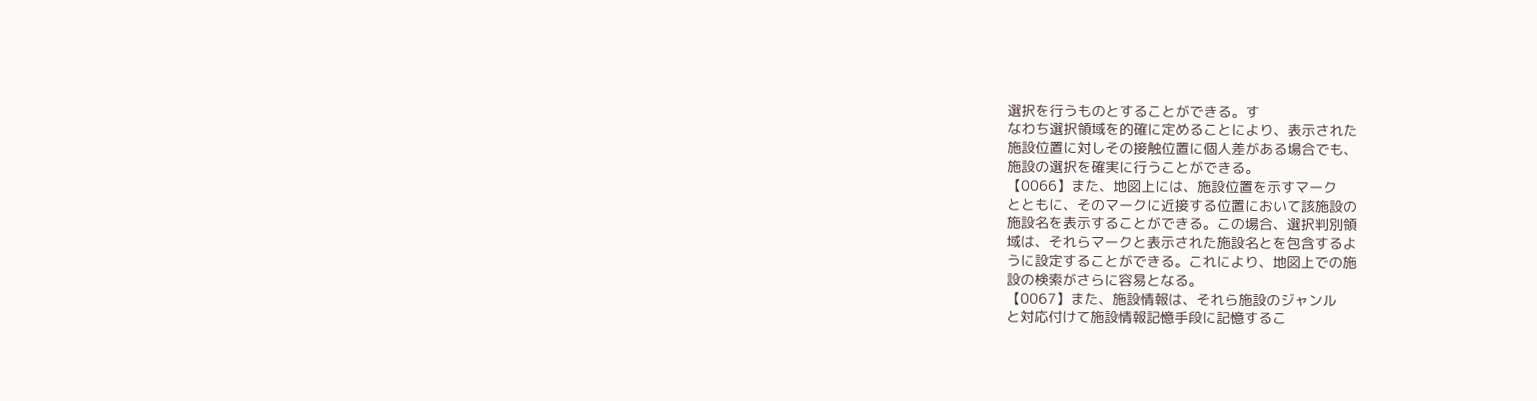選択を行うものとすることができる。す
なわち選択領域を的確に定めることにより、表示された
施設位置に対しその接触位置に個人差がある場合でも、
施設の選択を確実に行うことができる。
【0066】また、地図上には、施設位置を示すマーク
とともに、そのマークに近接する位置において該施設の
施設名を表示することができる。この場合、選択判別領
域は、それらマークと表示された施設名とを包含するよ
うに設定することができる。これにより、地図上での施
設の検索がさらに容易となる。
【0067】また、施設情報は、それら施設のジャンル
と対応付けて施設情報記憶手段に記憶するこ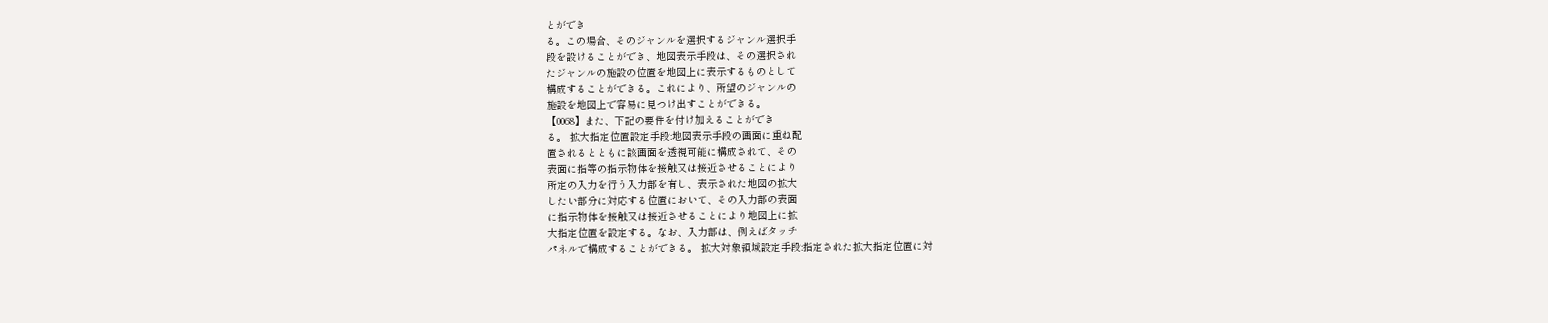とができ
る。この場合、そのジャンルを選択するジャンル選択手
段を設けることができ、地図表示手段は、その選択され
たジャンルの施設の位置を地図上に表示するものとして
構成することができる。これにより、所望のジャンルの
施設を地図上で容易に見つけ出すことができる。
【0068】また、下記の要件を付け加えることができ
る。 拡大指定位置設定手段:地図表示手段の画面に重ね配
置されるとともに該画面を透視可能に構成されて、その
表面に指等の指示物体を接触又は接近させることにより
所定の入力を行う入力部を有し、表示された地図の拡大
したい部分に対応する位置において、その入力部の表面
に指示物体を接触又は接近させることにより地図上に拡
大指定位置を設定する。なお、入力部は、例えばタッチ
パネルで構成することができる。 拡大対象領域設定手段:指定された拡大指定位置に対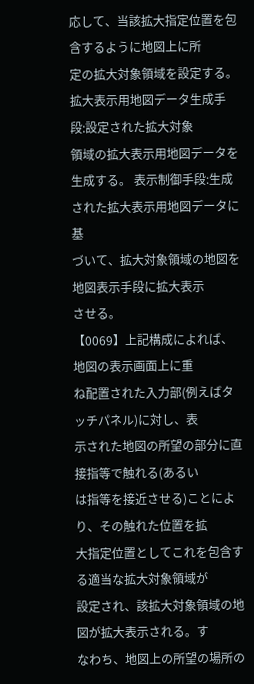応して、当該拡大指定位置を包含するように地図上に所
定の拡大対象領域を設定する。 拡大表示用地図データ生成手段:設定された拡大対象
領域の拡大表示用地図データを生成する。 表示制御手段:生成された拡大表示用地図データに基
づいて、拡大対象領域の地図を地図表示手段に拡大表示
させる。
【0069】上記構成によれば、地図の表示画面上に重
ね配置された入力部(例えばタッチパネル)に対し、表
示された地図の所望の部分に直接指等で触れる(あるい
は指等を接近させる)ことにより、その触れた位置を拡
大指定位置としてこれを包含する適当な拡大対象領域が
設定され、該拡大対象領域の地図が拡大表示される。す
なわち、地図上の所望の場所の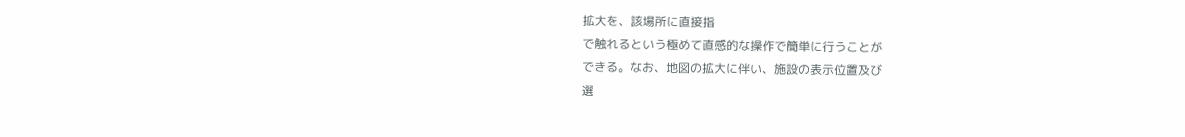拡大を、該場所に直接指
で触れるという極めて直感的な操作で簡単に行うことが
できる。なお、地図の拡大に伴い、施設の表示位置及び
選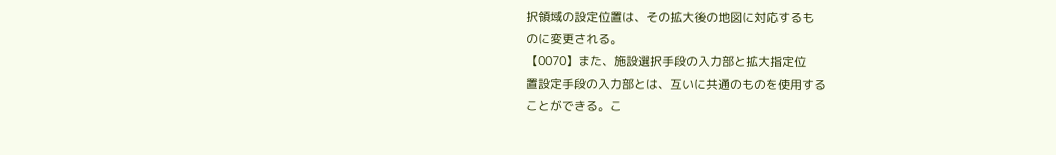択領域の設定位置は、その拡大後の地図に対応するも
のに変更される。
【0070】また、施設選択手段の入力部と拡大指定位
置設定手段の入力部とは、互いに共通のものを使用する
ことができる。こ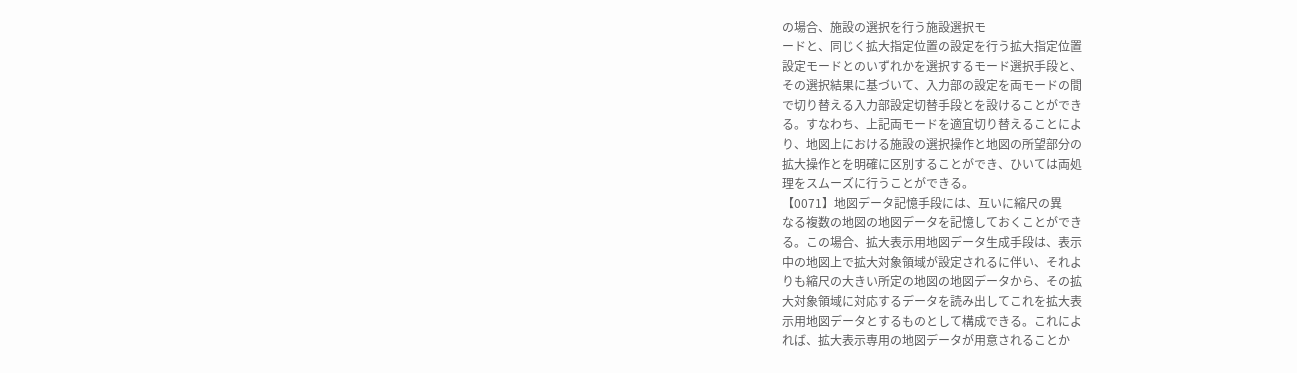の場合、施設の選択を行う施設選択モ
ードと、同じく拡大指定位置の設定を行う拡大指定位置
設定モードとのいずれかを選択するモード選択手段と、
その選択結果に基づいて、入力部の設定を両モードの間
で切り替える入力部設定切替手段とを設けることができ
る。すなわち、上記両モードを適宜切り替えることによ
り、地図上における施設の選択操作と地図の所望部分の
拡大操作とを明確に区別することができ、ひいては両処
理をスムーズに行うことができる。
【0071】地図データ記憶手段には、互いに縮尺の異
なる複数の地図の地図データを記憶しておくことができ
る。この場合、拡大表示用地図データ生成手段は、表示
中の地図上で拡大対象領域が設定されるに伴い、それよ
りも縮尺の大きい所定の地図の地図データから、その拡
大対象領域に対応するデータを読み出してこれを拡大表
示用地図データとするものとして構成できる。これによ
れば、拡大表示専用の地図データが用意されることか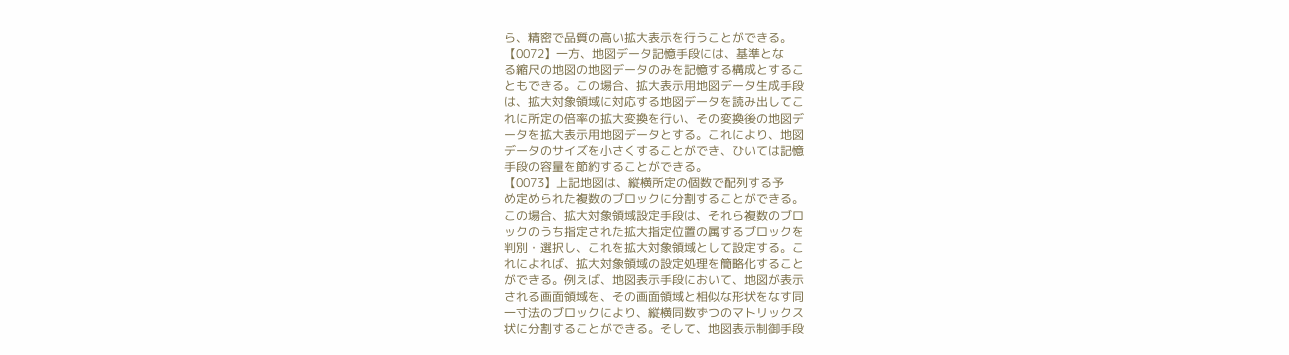ら、精密で品質の高い拡大表示を行うことができる。
【0072】一方、地図データ記憶手段には、基準とな
る縮尺の地図の地図データのみを記憶する構成とするこ
ともできる。この場合、拡大表示用地図データ生成手段
は、拡大対象領域に対応する地図データを読み出してこ
れに所定の倍率の拡大変換を行い、その変換後の地図デ
ータを拡大表示用地図データとする。これにより、地図
データのサイズを小さくすることができ、ひいては記憶
手段の容量を節約することができる。
【0073】上記地図は、縦横所定の個数で配列する予
め定められた複数のブロックに分割することができる。
この場合、拡大対象領域設定手段は、それら複数のブロ
ックのうち指定された拡大指定位置の属するブロックを
判別・選択し、これを拡大対象領域として設定する。こ
れによれば、拡大対象領域の設定処理を簡略化すること
ができる。例えば、地図表示手段において、地図が表示
される画面領域を、その画面領域と相似な形状をなす同
一寸法のブロックにより、縦横同数ずつのマトリックス
状に分割することができる。そして、地図表示制御手段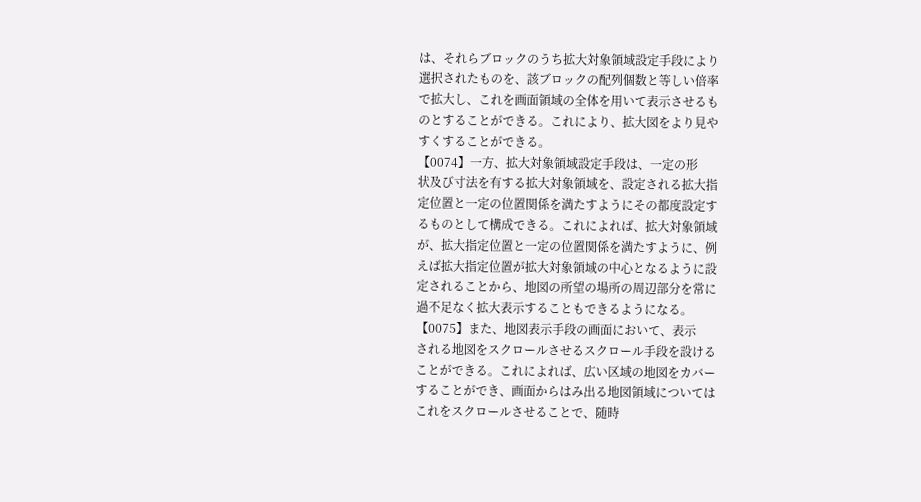は、それらブロックのうち拡大対象領域設定手段により
選択されたものを、該ブロックの配列個数と等しい倍率
で拡大し、これを画面領域の全体を用いて表示させるも
のとすることができる。これにより、拡大図をより見や
すくすることができる。
【0074】一方、拡大対象領域設定手段は、一定の形
状及び寸法を有する拡大対象領域を、設定される拡大指
定位置と一定の位置関係を満たすようにその都度設定す
るものとして構成できる。これによれば、拡大対象領域
が、拡大指定位置と一定の位置関係を満たすように、例
えば拡大指定位置が拡大対象領域の中心となるように設
定されることから、地図の所望の場所の周辺部分を常に
過不足なく拡大表示することもできるようになる。
【0075】また、地図表示手段の画面において、表示
される地図をスクロールさせるスクロール手段を設ける
ことができる。これによれば、広い区域の地図をカバー
することができ、画面からはみ出る地図領域については
これをスクロールさせることで、随時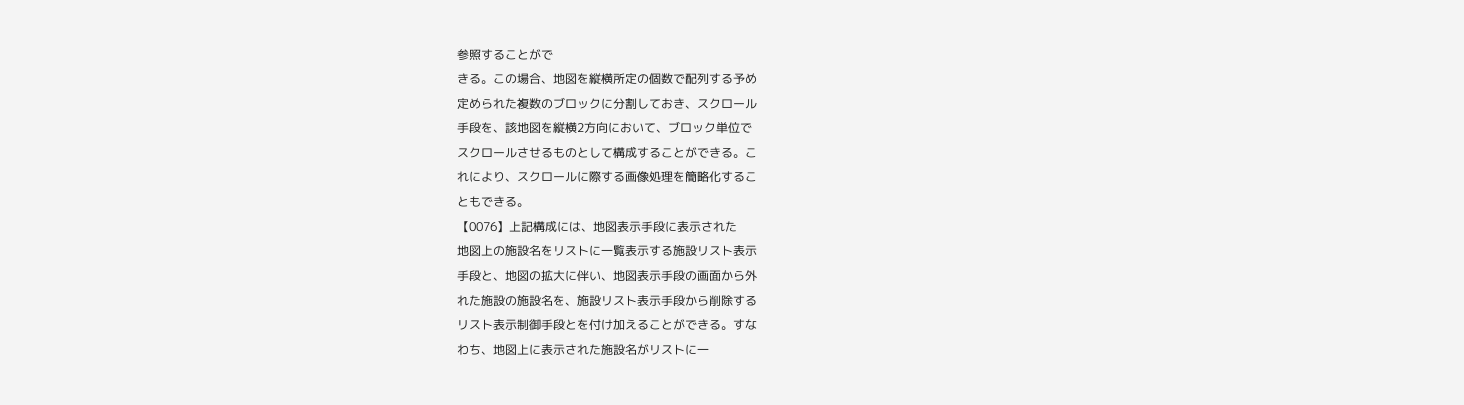参照することがで
きる。この場合、地図を縦横所定の個数で配列する予め
定められた複数のブロックに分割しておき、スクロール
手段を、該地図を縦横2方向において、ブロック単位で
スクロールさせるものとして構成することができる。こ
れにより、スクロールに際する画像処理を簡略化するこ
ともできる。
【0076】上記構成には、地図表示手段に表示された
地図上の施設名をリストに一覧表示する施設リスト表示
手段と、地図の拡大に伴い、地図表示手段の画面から外
れた施設の施設名を、施設リスト表示手段から削除する
リスト表示制御手段とを付け加えることができる。すな
わち、地図上に表示された施設名がリストに一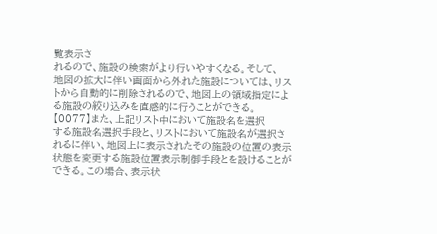覧表示さ
れるので、施設の検索がより行いやすくなる。そして、
地図の拡大に伴い画面から外れた施設については、リス
トから自動的に削除されるので、地図上の領域指定によ
る施設の絞り込みを直感的に行うことができる。
【0077】また、上記リスト中において施設名を選択
する施設名選択手段と、リストにおいて施設名が選択さ
れるに伴い、地図上に表示されたその施設の位置の表示
状態を変更する施設位置表示制御手段とを設けることが
できる。この場合、表示状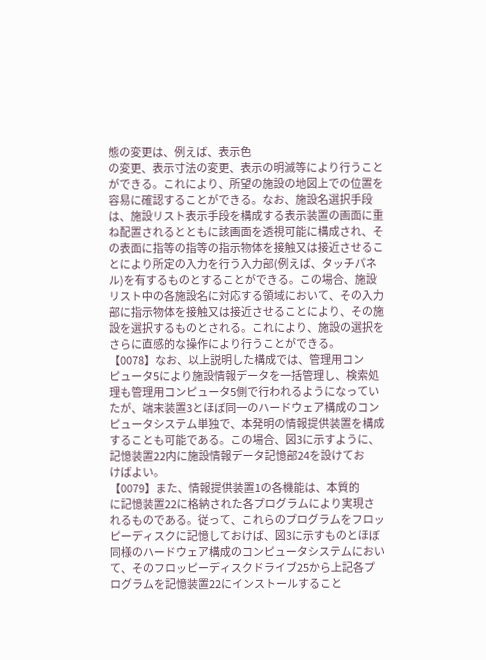態の変更は、例えば、表示色
の変更、表示寸法の変更、表示の明滅等により行うこと
ができる。これにより、所望の施設の地図上での位置を
容易に確認することができる。なお、施設名選択手段
は、施設リスト表示手段を構成する表示装置の画面に重
ね配置されるとともに該画面を透視可能に構成され、そ
の表面に指等の指等の指示物体を接触又は接近させるこ
とにより所定の入力を行う入力部(例えば、タッチパネ
ル)を有するものとすることができる。この場合、施設
リスト中の各施設名に対応する領域において、その入力
部に指示物体を接触又は接近させることにより、その施
設を選択するものとされる。これにより、施設の選択を
さらに直感的な操作により行うことができる。
【0078】なお、以上説明した構成では、管理用コン
ピュータ5により施設情報データを一括管理し、検索処
理も管理用コンピュータ5側で行われるようになってい
たが、端末装置3とほぼ同一のハードウェア構成のコン
ピュータシステム単独で、本発明の情報提供装置を構成
することも可能である。この場合、図3に示すように、
記憶装置22内に施設情報データ記憶部24を設けてお
けばよい。
【0079】また、情報提供装置1の各機能は、本質的
に記憶装置22に格納された各プログラムにより実現さ
れるものである。従って、これらのプログラムをフロッ
ピーディスクに記憶しておけば、図3に示すものとほぼ
同様のハードウェア構成のコンピュータシステムにおい
て、そのフロッピーディスクドライブ25から上記各プ
ログラムを記憶装置22にインストールすること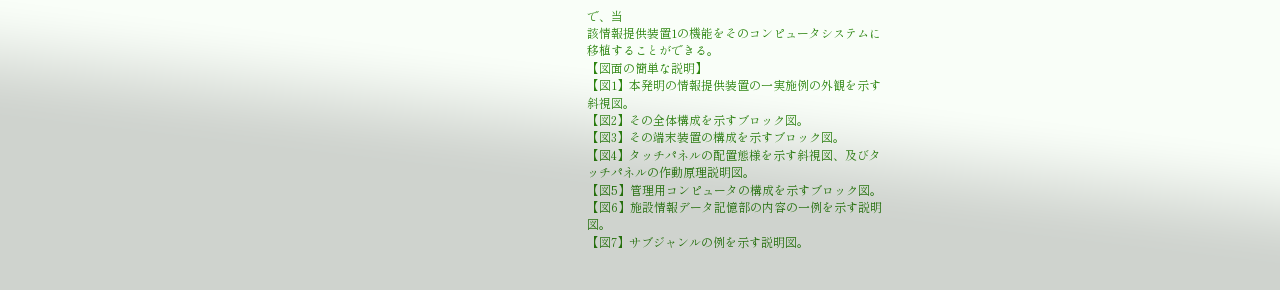で、当
該情報提供装置1の機能をそのコンピュータシステムに
移植することができる。
【図面の簡単な説明】
【図1】本発明の情報提供装置の一実施例の外観を示す
斜視図。
【図2】その全体構成を示すブロック図。
【図3】その端末装置の構成を示すブロック図。
【図4】タッチパネルの配置態様を示す斜視図、及びタ
ッチパネルの作動原理説明図。
【図5】管理用コンピュータの構成を示すブロック図。
【図6】施設情報データ記憶部の内容の一例を示す説明
図。
【図7】サブジャンルの例を示す説明図。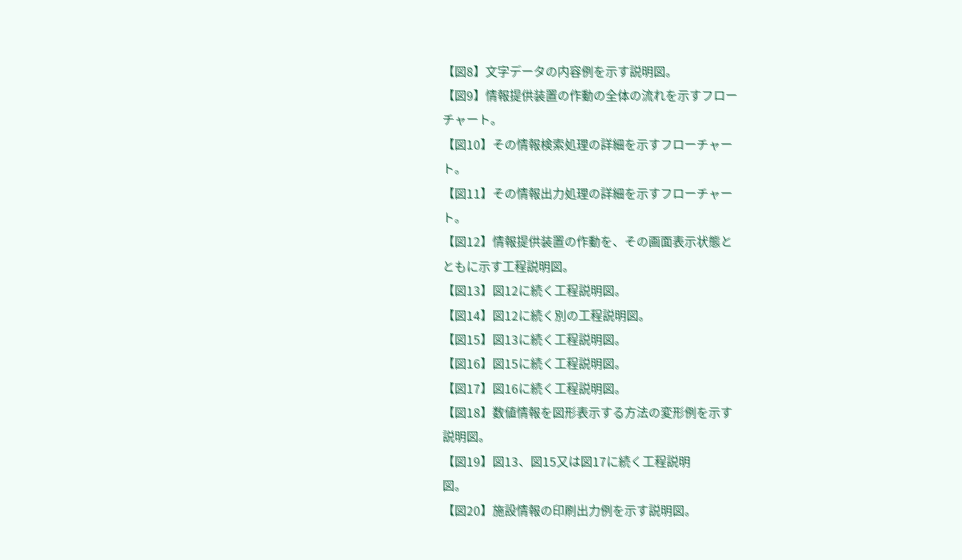【図8】文字データの内容例を示す説明図。
【図9】情報提供装置の作動の全体の流れを示すフロー
チャート。
【図10】その情報検索処理の詳細を示すフローチャー
ト。
【図11】その情報出力処理の詳細を示すフローチャー
ト。
【図12】情報提供装置の作動を、その画面表示状態と
ともに示す工程説明図。
【図13】図12に続く工程説明図。
【図14】図12に続く別の工程説明図。
【図15】図13に続く工程説明図。
【図16】図15に続く工程説明図。
【図17】図16に続く工程説明図。
【図18】数値情報を図形表示する方法の変形例を示す
説明図。
【図19】図13、図15又は図17に続く工程説明
図。
【図20】施設情報の印刷出力例を示す説明図。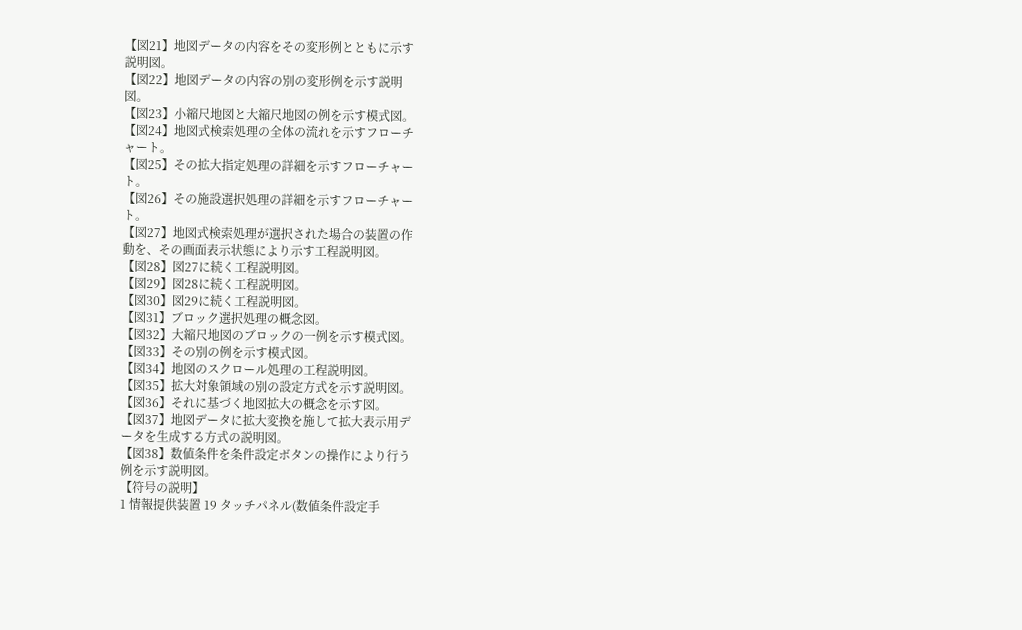【図21】地図データの内容をその変形例とともに示す
説明図。
【図22】地図データの内容の別の変形例を示す説明
図。
【図23】小縮尺地図と大縮尺地図の例を示す模式図。
【図24】地図式検索処理の全体の流れを示すフローチ
ャート。
【図25】その拡大指定処理の詳細を示すフローチャー
ト。
【図26】その施設選択処理の詳細を示すフローチャー
ト。
【図27】地図式検索処理が選択された場合の装置の作
動を、その画面表示状態により示す工程説明図。
【図28】図27に続く工程説明図。
【図29】図28に続く工程説明図。
【図30】図29に続く工程説明図。
【図31】ブロック選択処理の概念図。
【図32】大縮尺地図のブロックの一例を示す模式図。
【図33】その別の例を示す模式図。
【図34】地図のスクロール処理の工程説明図。
【図35】拡大対象領域の別の設定方式を示す説明図。
【図36】それに基づく地図拡大の概念を示す図。
【図37】地図データに拡大変換を施して拡大表示用デ
ータを生成する方式の説明図。
【図38】数値条件を条件設定ボタンの操作により行う
例を示す説明図。
【符号の説明】
1 情報提供装置 19 タッチパネル(数値条件設定手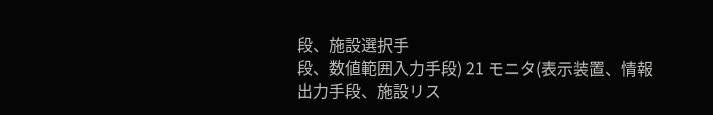段、施設選択手
段、数値範囲入力手段) 21 モニタ(表示装置、情報出力手段、施設リス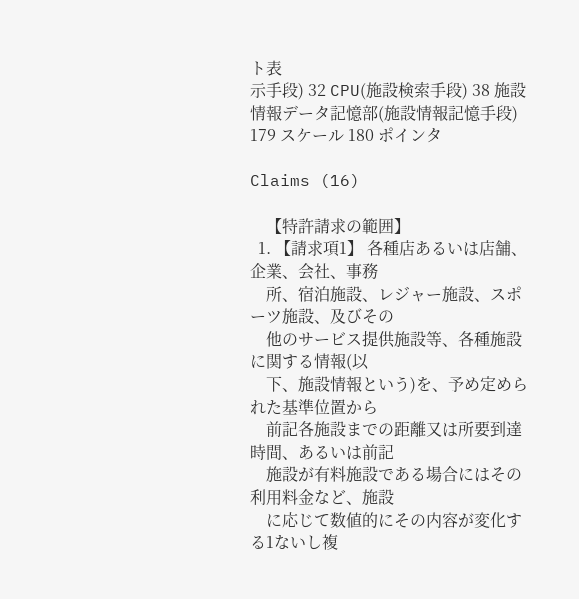ト表
示手段) 32 CPU(施設検索手段) 38 施設情報データ記憶部(施設情報記憶手段) 179 スケール 180 ポインタ

Claims (16)

    【特許請求の範囲】
  1. 【請求項1】 各種店あるいは店舗、企業、会社、事務
    所、宿泊施設、レジャー施設、スポーツ施設、及びその
    他のサービス提供施設等、各種施設に関する情報(以
    下、施設情報という)を、予め定められた基準位置から
    前記各施設までの距離又は所要到達時間、あるいは前記
    施設が有料施設である場合にはその利用料金など、施設
    に応じて数値的にその内容が変化する1ないし複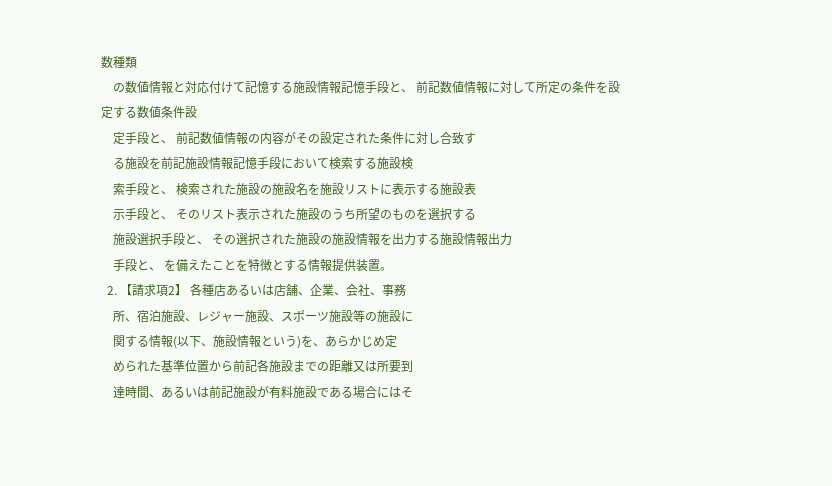数種類
    の数値情報と対応付けて記憶する施設情報記憶手段と、 前記数値情報に対して所定の条件を設定する数値条件設
    定手段と、 前記数値情報の内容がその設定された条件に対し合致す
    る施設を前記施設情報記憶手段において検索する施設検
    索手段と、 検索された施設の施設名を施設リストに表示する施設表
    示手段と、 そのリスト表示された施設のうち所望のものを選択する
    施設選択手段と、 その選択された施設の施設情報を出力する施設情報出力
    手段と、 を備えたことを特徴とする情報提供装置。
  2. 【請求項2】 各種店あるいは店舗、企業、会社、事務
    所、宿泊施設、レジャー施設、スポーツ施設等の施設に
    関する情報(以下、施設情報という)を、あらかじめ定
    められた基準位置から前記各施設までの距離又は所要到
    達時間、あるいは前記施設が有料施設である場合にはそ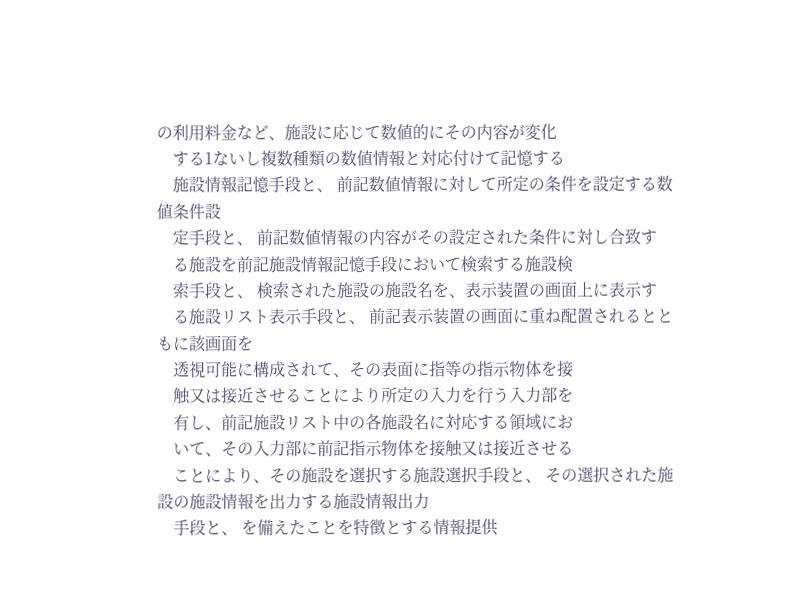の利用料金など、施設に応じて数値的にその内容が変化
    する1ないし複数種類の数値情報と対応付けて記憶する
    施設情報記憶手段と、 前記数値情報に対して所定の条件を設定する数値条件設
    定手段と、 前記数値情報の内容がその設定された条件に対し合致す
    る施設を前記施設情報記憶手段において検索する施設検
    索手段と、 検索された施設の施設名を、表示装置の画面上に表示す
    る施設リスト表示手段と、 前記表示装置の画面に重ね配置されるとともに該画面を
    透視可能に構成されて、その表面に指等の指示物体を接
    触又は接近させることにより所定の入力を行う入力部を
    有し、前記施設リスト中の各施設名に対応する領域にお
    いて、その入力部に前記指示物体を接触又は接近させる
    ことにより、その施設を選択する施設選択手段と、 その選択された施設の施設情報を出力する施設情報出力
    手段と、 を備えたことを特徴とする情報提供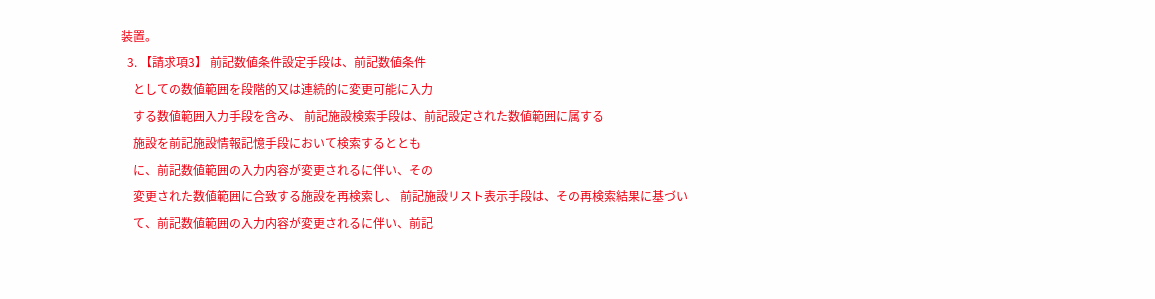装置。
  3. 【請求項3】 前記数値条件設定手段は、前記数値条件
    としての数値範囲を段階的又は連続的に変更可能に入力
    する数値範囲入力手段を含み、 前記施設検索手段は、前記設定された数値範囲に属する
    施設を前記施設情報記憶手段において検索するととも
    に、前記数値範囲の入力内容が変更されるに伴い、その
    変更された数値範囲に合致する施設を再検索し、 前記施設リスト表示手段は、その再検索結果に基づい
    て、前記数値範囲の入力内容が変更されるに伴い、前記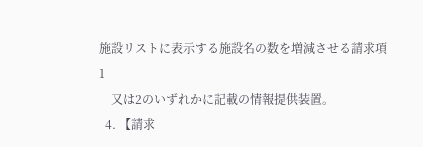施設リストに表示する施設名の数を増減させる請求項1
    又は2のいずれかに記載の情報提供装置。
  4. 【請求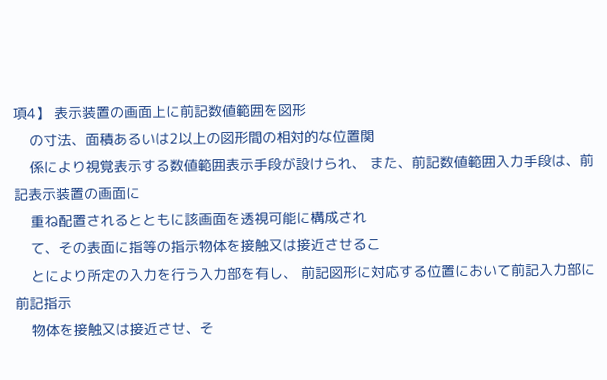項4】 表示装置の画面上に前記数値範囲を図形
    の寸法、面積あるいは2以上の図形間の相対的な位置関
    係により視覚表示する数値範囲表示手段が設けられ、 また、前記数値範囲入力手段は、前記表示装置の画面に
    重ね配置されるとともに該画面を透視可能に構成され
    て、その表面に指等の指示物体を接触又は接近させるこ
    とにより所定の入力を行う入力部を有し、 前記図形に対応する位置において前記入力部に前記指示
    物体を接触又は接近させ、そ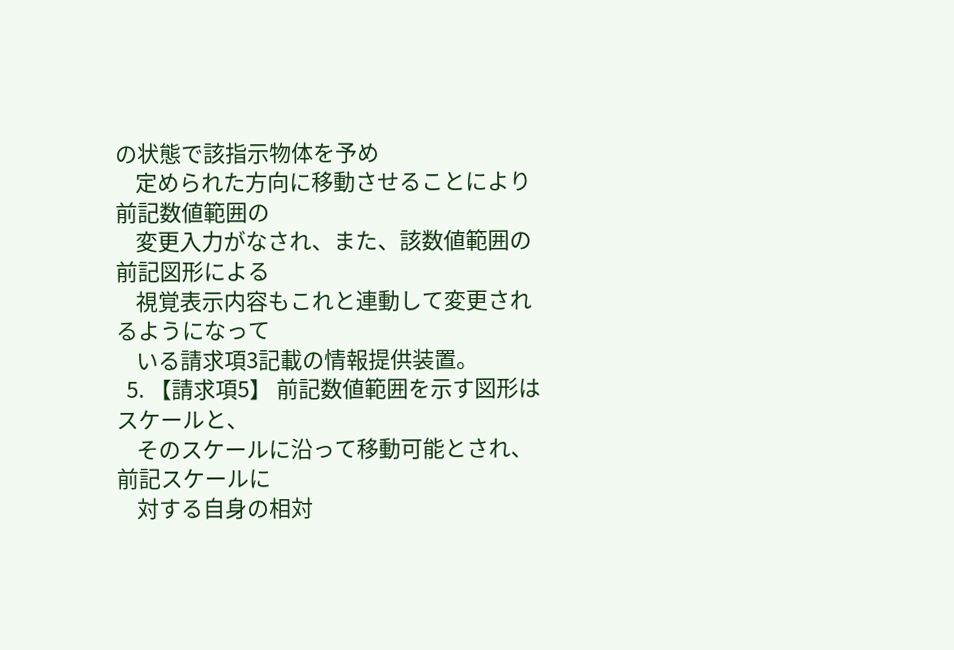の状態で該指示物体を予め
    定められた方向に移動させることにより前記数値範囲の
    変更入力がなされ、また、該数値範囲の前記図形による
    視覚表示内容もこれと連動して変更されるようになって
    いる請求項3記載の情報提供装置。
  5. 【請求項5】 前記数値範囲を示す図形はスケールと、
    そのスケールに沿って移動可能とされ、前記スケールに
    対する自身の相対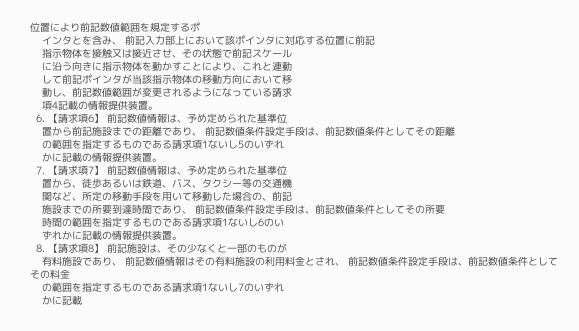位置により前記数値範囲を規定するポ
    インタとを含み、 前記入力部上において該ポインタに対応する位置に前記
    指示物体を接触又は接近させ、その状態で前記スケール
    に沿う向きに指示物体を動かすことにより、これと連動
    して前記ポインタが当該指示物体の移動方向において移
    動し、前記数値範囲が変更されるようになっている請求
    項4記載の情報提供装置。
  6. 【請求項6】 前記数値情報は、予め定められた基準位
    置から前記施設までの距離であり、 前記数値条件設定手段は、前記数値条件としてその距離
    の範囲を指定するものである請求項1ないし5のいずれ
    かに記載の情報提供装置。
  7. 【請求項7】 前記数値情報は、予め定められた基準位
    置から、徒歩あるいは鉄道、バス、タクシー等の交通機
    関など、所定の移動手段を用いて移動した場合の、前記
    施設までの所要到達時間であり、 前記数値条件設定手段は、前記数値条件としてその所要
    時間の範囲を指定するものである請求項1ないし6のい
    ずれかに記載の情報提供装置。
  8. 【請求項8】 前記施設は、その少なくと一部のものが
    有料施設であり、 前記数値情報はその有料施設の利用料金とされ、 前記数値条件設定手段は、前記数値条件としてその料金
    の範囲を指定するものである請求項1ないし7のいずれ
    かに記載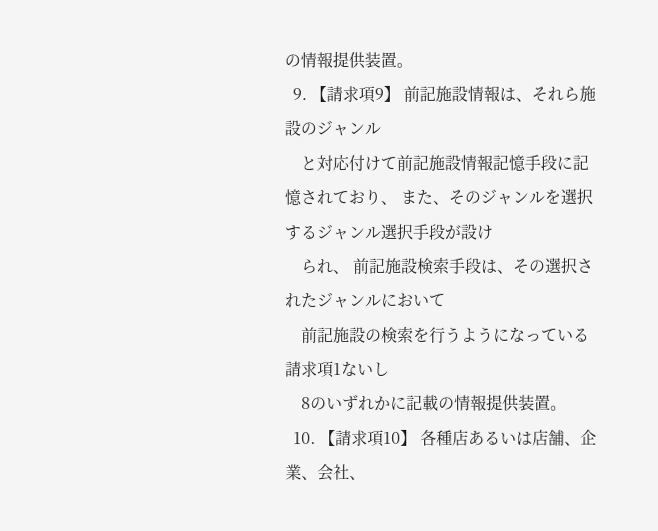の情報提供装置。
  9. 【請求項9】 前記施設情報は、それら施設のジャンル
    と対応付けて前記施設情報記憶手段に記憶されており、 また、そのジャンルを選択するジャンル選択手段が設け
    られ、 前記施設検索手段は、その選択されたジャンルにおいて
    前記施設の検索を行うようになっている請求項1ないし
    8のいずれかに記載の情報提供装置。
  10. 【請求項10】 各種店あるいは店舗、企業、会社、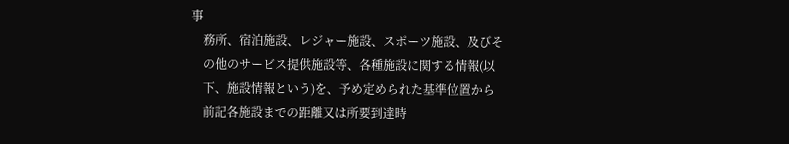事
    務所、宿泊施設、レジャー施設、スポーツ施設、及びそ
    の他のサービス提供施設等、各種施設に関する情報(以
    下、施設情報という)を、予め定められた基準位置から
    前記各施設までの距離又は所要到達時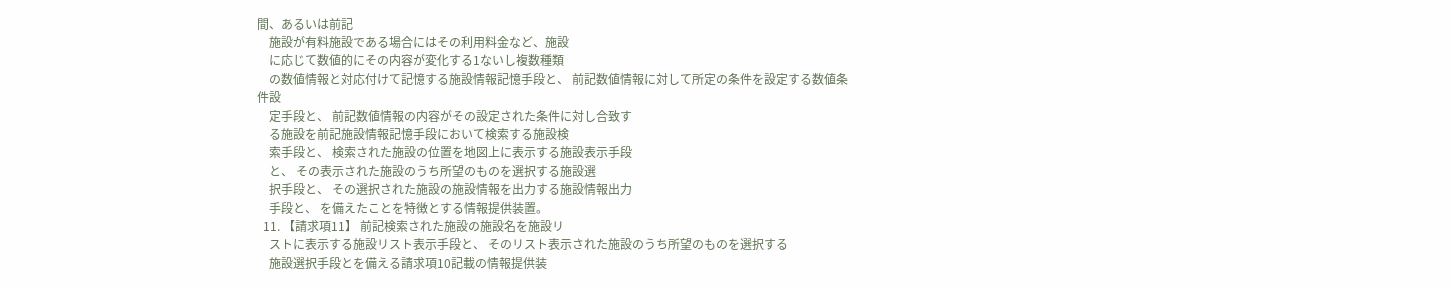間、あるいは前記
    施設が有料施設である場合にはその利用料金など、施設
    に応じて数値的にその内容が変化する1ないし複数種類
    の数値情報と対応付けて記憶する施設情報記憶手段と、 前記数値情報に対して所定の条件を設定する数値条件設
    定手段と、 前記数値情報の内容がその設定された条件に対し合致す
    る施設を前記施設情報記憶手段において検索する施設検
    索手段と、 検索された施設の位置を地図上に表示する施設表示手段
    と、 その表示された施設のうち所望のものを選択する施設選
    択手段と、 その選択された施設の施設情報を出力する施設情報出力
    手段と、 を備えたことを特徴とする情報提供装置。
  11. 【請求項11】 前記検索された施設の施設名を施設リ
    ストに表示する施設リスト表示手段と、 そのリスト表示された施設のうち所望のものを選択する
    施設選択手段とを備える請求項10記載の情報提供装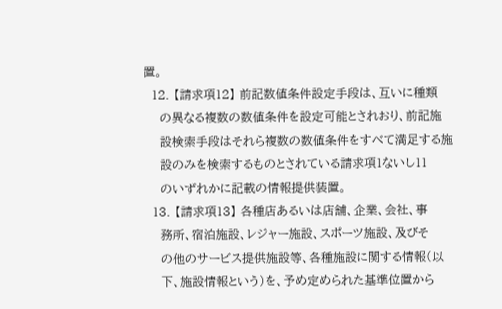置。
  12. 【請求項12】 前記数値条件設定手段は、互いに種類
    の異なる複数の数値条件を設定可能とされおり、前記施
    設検索手段はそれら複数の数値条件をすべて満足する施
    設のみを検索するものとされている請求項1ないし11
    のいずれかに記載の情報提供装置。
  13. 【請求項13】 各種店あるいは店舗、企業、会社、事
    務所、宿泊施設、レジャー施設、スポーツ施設、及びそ
    の他のサービス提供施設等、各種施設に関する情報(以
    下、施設情報という)を、予め定められた基準位置から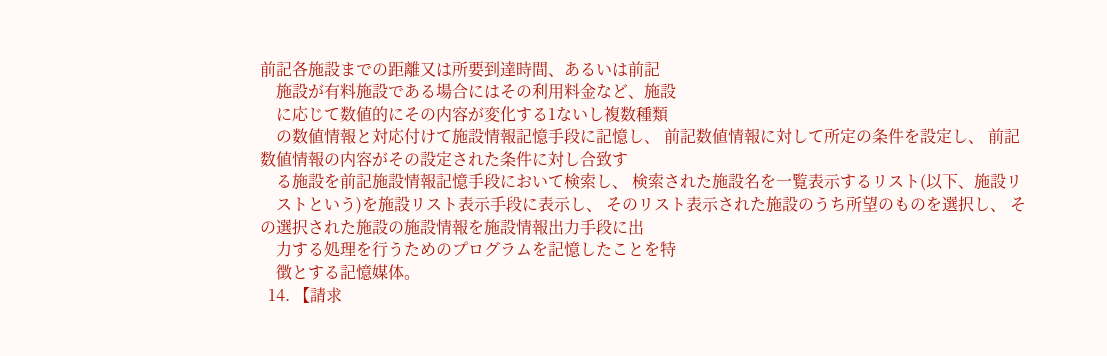前記各施設までの距離又は所要到達時間、あるいは前記
    施設が有料施設である場合にはその利用料金など、施設
    に応じて数値的にその内容が変化する1ないし複数種類
    の数値情報と対応付けて施設情報記憶手段に記憶し、 前記数値情報に対して所定の条件を設定し、 前記数値情報の内容がその設定された条件に対し合致す
    る施設を前記施設情報記憶手段において検索し、 検索された施設名を一覧表示するリスト(以下、施設リ
    ストという)を施設リスト表示手段に表示し、 そのリスト表示された施設のうち所望のものを選択し、 その選択された施設の施設情報を施設情報出力手段に出
    力する処理を行うためのプログラムを記憶したことを特
    徴とする記憶媒体。
  14. 【請求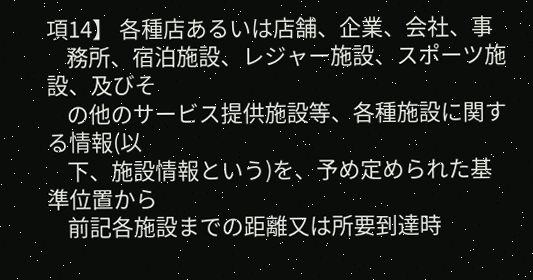項14】 各種店あるいは店舗、企業、会社、事
    務所、宿泊施設、レジャー施設、スポーツ施設、及びそ
    の他のサービス提供施設等、各種施設に関する情報(以
    下、施設情報という)を、予め定められた基準位置から
    前記各施設までの距離又は所要到達時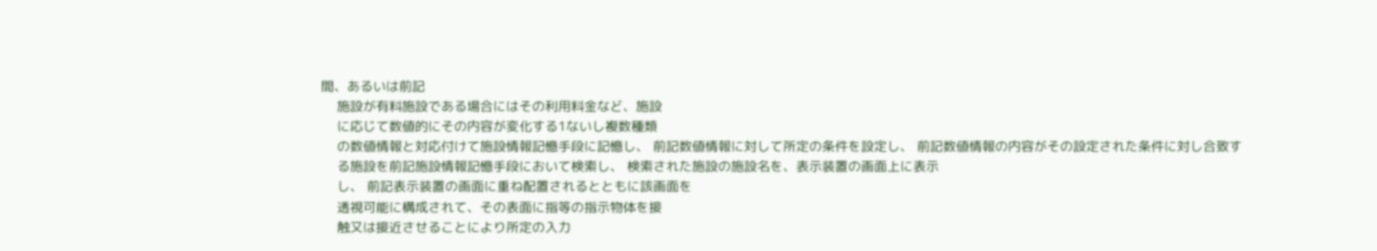間、あるいは前記
    施設が有料施設である場合にはその利用料金など、施設
    に応じて数値的にその内容が変化する1ないし複数種類
    の数値情報と対応付けて施設情報記憶手段に記憶し、 前記数値情報に対して所定の条件を設定し、 前記数値情報の内容がその設定された条件に対し合致す
    る施設を前記施設情報記憶手段において検索し、 検索された施設の施設名を、表示装置の画面上に表示
    し、 前記表示装置の画面に重ね配置されるとともに該画面を
    透視可能に構成されて、その表面に指等の指示物体を接
    触又は接近させることにより所定の入力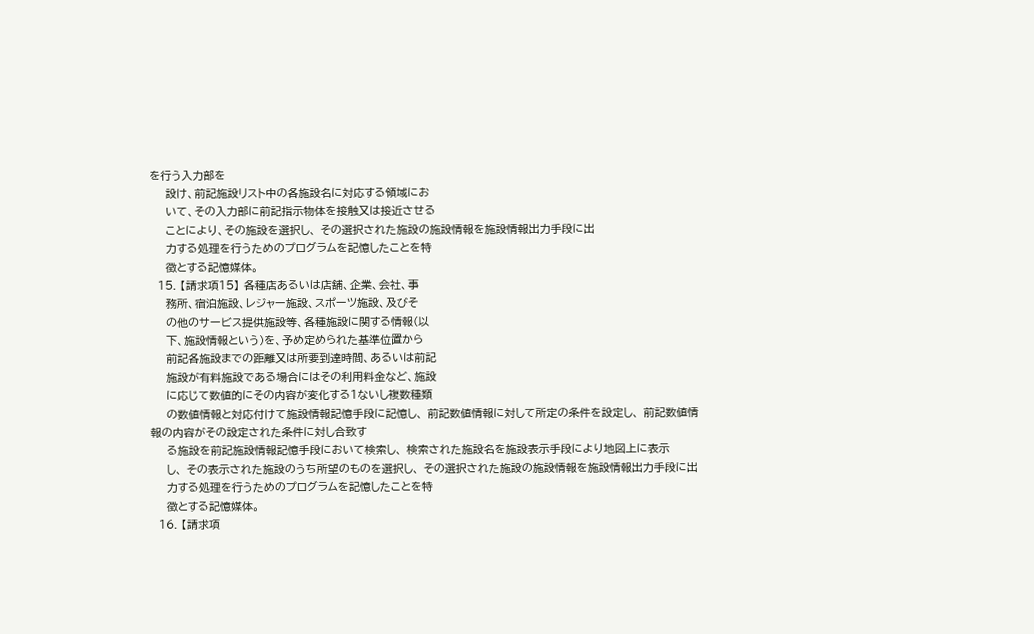を行う入力部を
    設け、前記施設リスト中の各施設名に対応する領域にお
    いて、その入力部に前記指示物体を接触又は接近させる
    ことにより、その施設を選択し、 その選択された施設の施設情報を施設情報出力手段に出
    力する処理を行うためのプログラムを記憶したことを特
    徴とする記憶媒体。
  15. 【請求項15】 各種店あるいは店舗、企業、会社、事
    務所、宿泊施設、レジャー施設、スポーツ施設、及びそ
    の他のサービス提供施設等、各種施設に関する情報(以
    下、施設情報という)を、予め定められた基準位置から
    前記各施設までの距離又は所要到達時間、あるいは前記
    施設が有料施設である場合にはその利用料金など、施設
    に応じて数値的にその内容が変化する1ないし複数種類
    の数値情報と対応付けて施設情報記憶手段に記憶し、 前記数値情報に対して所定の条件を設定し、 前記数値情報の内容がその設定された条件に対し合致す
    る施設を前記施設情報記憶手段において検索し、 検索された施設名を施設表示手段により地図上に表示
    し、 その表示された施設のうち所望のものを選択し、 その選択された施設の施設情報を施設情報出力手段に出
    力する処理を行うためのプログラムを記憶したことを特
    徴とする記憶媒体。
  16. 【請求項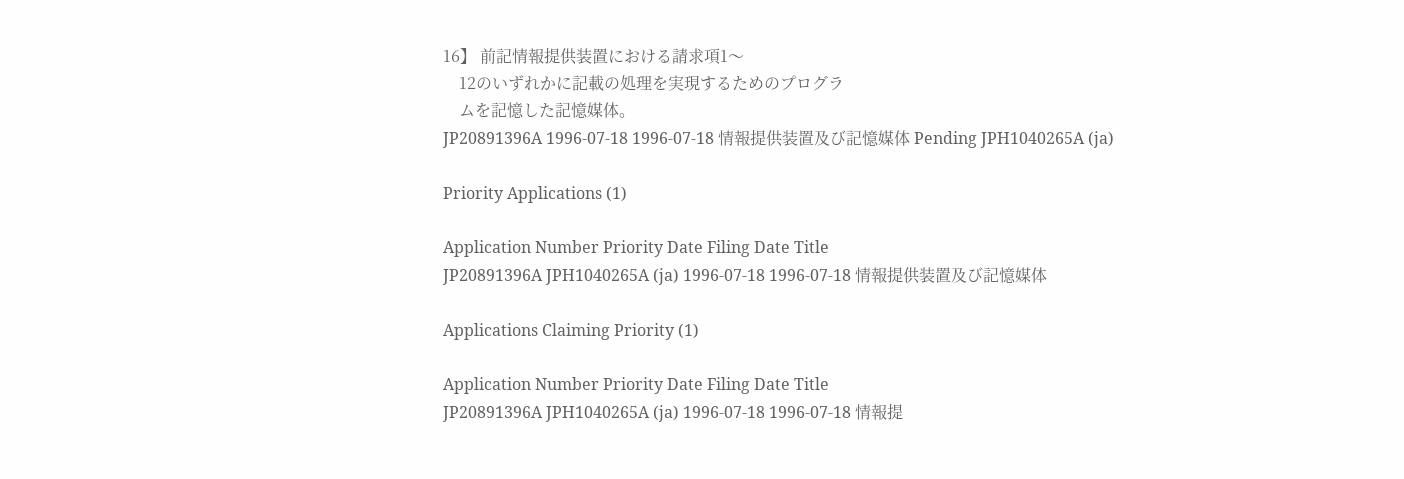16】 前記情報提供装置における請求項1〜
    12のいずれかに記載の処理を実現するためのプログラ
    ムを記憶した記憶媒体。
JP20891396A 1996-07-18 1996-07-18 情報提供装置及び記憶媒体 Pending JPH1040265A (ja)

Priority Applications (1)

Application Number Priority Date Filing Date Title
JP20891396A JPH1040265A (ja) 1996-07-18 1996-07-18 情報提供装置及び記憶媒体

Applications Claiming Priority (1)

Application Number Priority Date Filing Date Title
JP20891396A JPH1040265A (ja) 1996-07-18 1996-07-18 情報提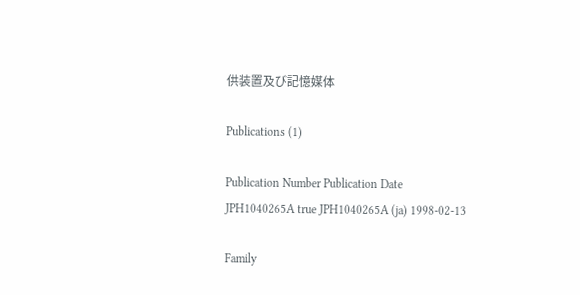供装置及び記憶媒体

Publications (1)

Publication Number Publication Date
JPH1040265A true JPH1040265A (ja) 1998-02-13

Family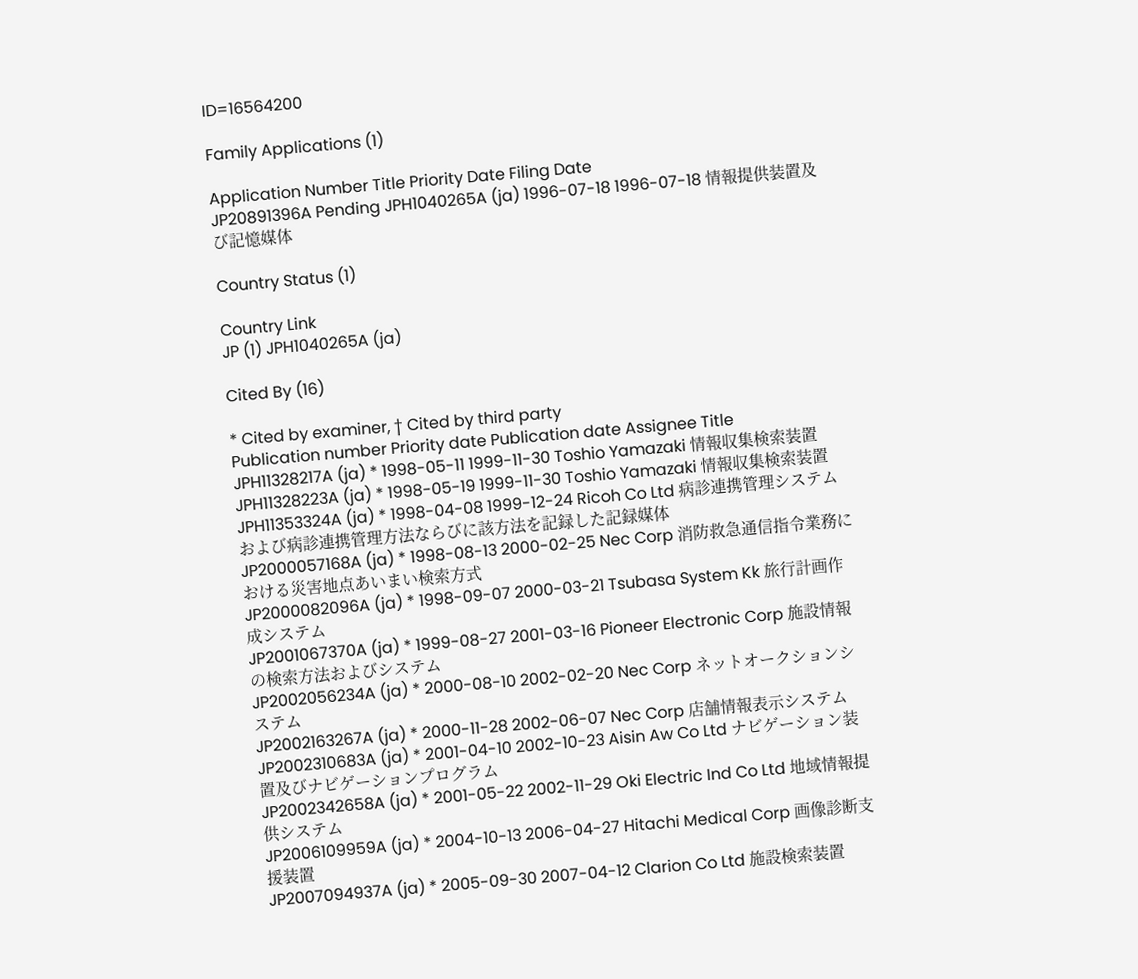ID=16564200

Family Applications (1)

Application Number Title Priority Date Filing Date
JP20891396A Pending JPH1040265A (ja) 1996-07-18 1996-07-18 情報提供装置及び記憶媒体

Country Status (1)

Country Link
JP (1) JPH1040265A (ja)

Cited By (16)

* Cited by examiner, † Cited by third party
Publication number Priority date Publication date Assignee Title
JPH11328217A (ja) * 1998-05-11 1999-11-30 Toshio Yamazaki 情報収集検索装置
JPH11328223A (ja) * 1998-05-19 1999-11-30 Toshio Yamazaki 情報収集検索装置
JPH11353324A (ja) * 1998-04-08 1999-12-24 Ricoh Co Ltd 病診連携管理システムおよび病診連携管理方法ならびに該方法を記録した記録媒体
JP2000057168A (ja) * 1998-08-13 2000-02-25 Nec Corp 消防救急通信指令業務における災害地点あいまい検索方式
JP2000082096A (ja) * 1998-09-07 2000-03-21 Tsubasa System Kk 旅行計画作成システム
JP2001067370A (ja) * 1999-08-27 2001-03-16 Pioneer Electronic Corp 施設情報の検索方法およびシステム
JP2002056234A (ja) * 2000-08-10 2002-02-20 Nec Corp ネットオークションシステム
JP2002163267A (ja) * 2000-11-28 2002-06-07 Nec Corp 店舗情報表示システム
JP2002310683A (ja) * 2001-04-10 2002-10-23 Aisin Aw Co Ltd ナビゲーション装置及びナビゲーションプログラム
JP2002342658A (ja) * 2001-05-22 2002-11-29 Oki Electric Ind Co Ltd 地域情報提供システム
JP2006109959A (ja) * 2004-10-13 2006-04-27 Hitachi Medical Corp 画像診断支援装置
JP2007094937A (ja) * 2005-09-30 2007-04-12 Clarion Co Ltd 施設検索装置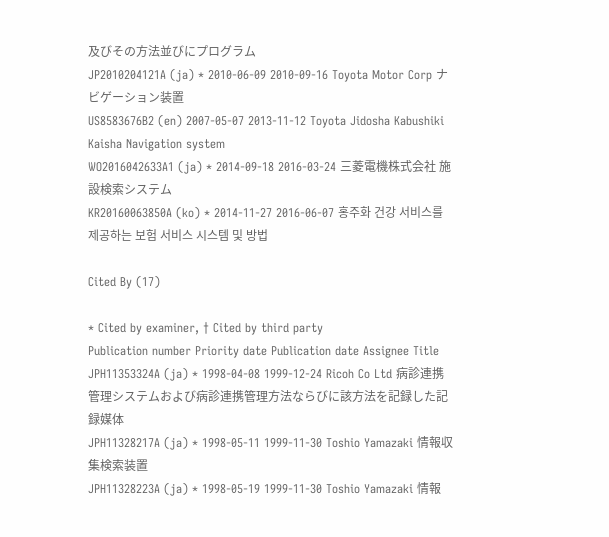及びその方法並びにプログラム
JP2010204121A (ja) * 2010-06-09 2010-09-16 Toyota Motor Corp ナビゲーション装置
US8583676B2 (en) 2007-05-07 2013-11-12 Toyota Jidosha Kabushiki Kaisha Navigation system
WO2016042633A1 (ja) * 2014-09-18 2016-03-24 三菱電機株式会社 施設検索システム
KR20160063850A (ko) * 2014-11-27 2016-06-07 홍주화 건강 서비스를 제공하는 보험 서비스 시스템 및 방법

Cited By (17)

* Cited by examiner, † Cited by third party
Publication number Priority date Publication date Assignee Title
JPH11353324A (ja) * 1998-04-08 1999-12-24 Ricoh Co Ltd 病診連携管理システムおよび病診連携管理方法ならびに該方法を記録した記録媒体
JPH11328217A (ja) * 1998-05-11 1999-11-30 Toshio Yamazaki 情報収集検索装置
JPH11328223A (ja) * 1998-05-19 1999-11-30 Toshio Yamazaki 情報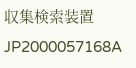収集検索装置
JP2000057168A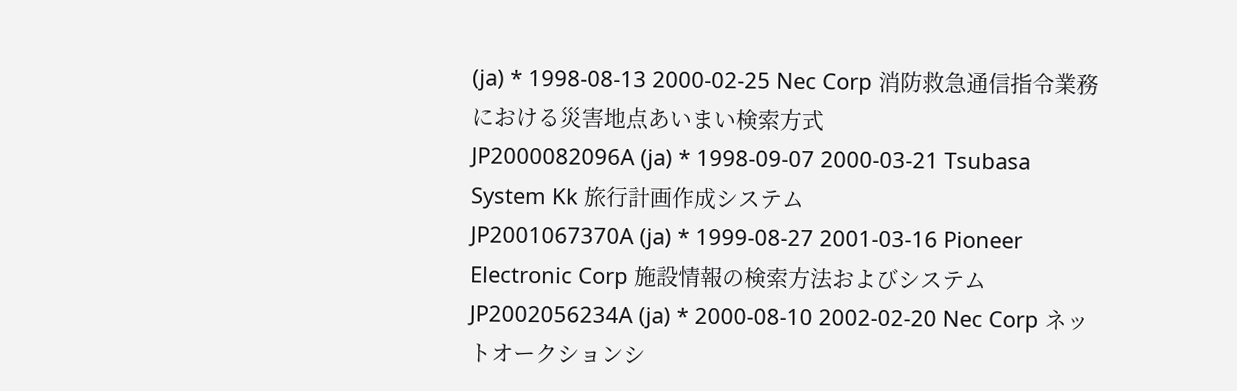(ja) * 1998-08-13 2000-02-25 Nec Corp 消防救急通信指令業務における災害地点あいまい検索方式
JP2000082096A (ja) * 1998-09-07 2000-03-21 Tsubasa System Kk 旅行計画作成システム
JP2001067370A (ja) * 1999-08-27 2001-03-16 Pioneer Electronic Corp 施設情報の検索方法およびシステム
JP2002056234A (ja) * 2000-08-10 2002-02-20 Nec Corp ネットオークションシ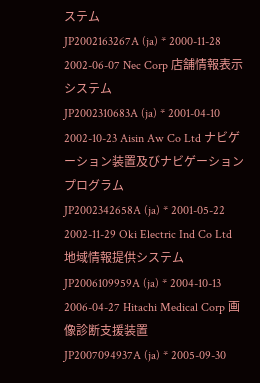ステム
JP2002163267A (ja) * 2000-11-28 2002-06-07 Nec Corp 店舗情報表示システム
JP2002310683A (ja) * 2001-04-10 2002-10-23 Aisin Aw Co Ltd ナビゲーション装置及びナビゲーションプログラム
JP2002342658A (ja) * 2001-05-22 2002-11-29 Oki Electric Ind Co Ltd 地域情報提供システム
JP2006109959A (ja) * 2004-10-13 2006-04-27 Hitachi Medical Corp 画像診断支援装置
JP2007094937A (ja) * 2005-09-30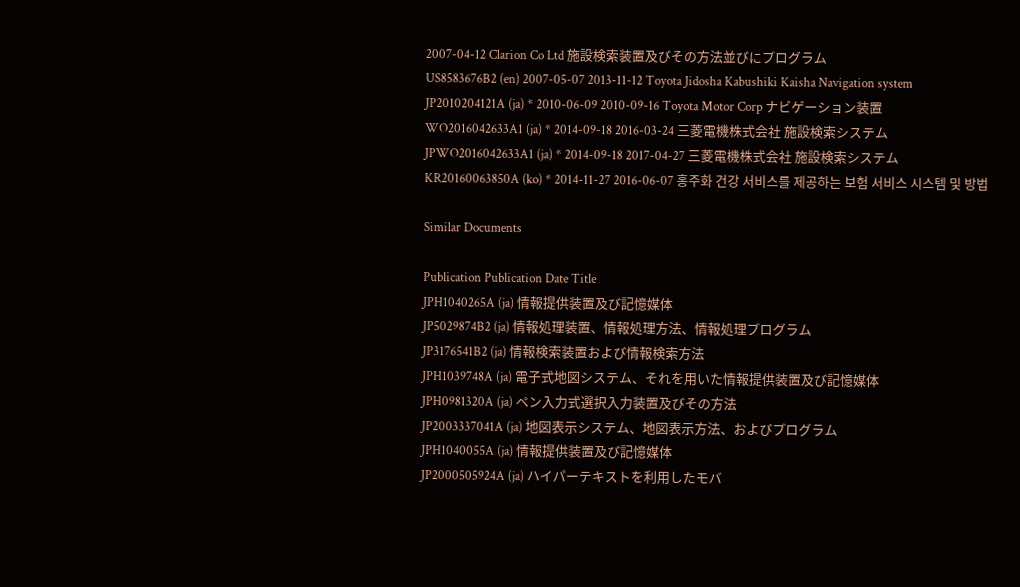2007-04-12 Clarion Co Ltd 施設検索装置及びその方法並びにプログラム
US8583676B2 (en) 2007-05-07 2013-11-12 Toyota Jidosha Kabushiki Kaisha Navigation system
JP2010204121A (ja) * 2010-06-09 2010-09-16 Toyota Motor Corp ナビゲーション装置
WO2016042633A1 (ja) * 2014-09-18 2016-03-24 三菱電機株式会社 施設検索システム
JPWO2016042633A1 (ja) * 2014-09-18 2017-04-27 三菱電機株式会社 施設検索システム
KR20160063850A (ko) * 2014-11-27 2016-06-07 홍주화 건강 서비스를 제공하는 보험 서비스 시스템 및 방법

Similar Documents

Publication Publication Date Title
JPH1040265A (ja) 情報提供装置及び記憶媒体
JP5029874B2 (ja) 情報処理装置、情報処理方法、情報処理プログラム
JP3176541B2 (ja) 情報検索装置および情報検索方法
JPH1039748A (ja) 電子式地図システム、それを用いた情報提供装置及び記憶媒体
JPH0981320A (ja) ペン入力式選択入力装置及びその方法
JP2003337041A (ja) 地図表示システム、地図表示方法、およびプログラム
JPH1040055A (ja) 情報提供装置及び記憶媒体
JP2000505924A (ja) ハイパーテキストを利用したモバ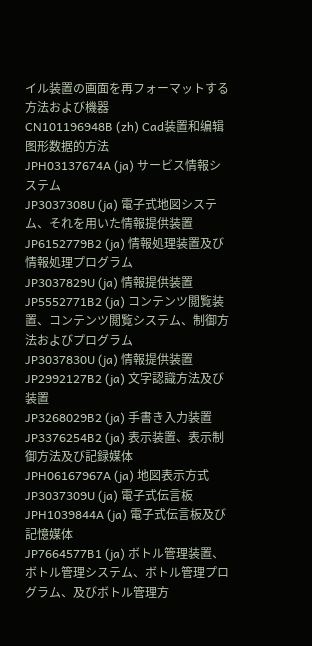イル装置の画面を再フォーマットする方法および機器
CN101196948B (zh) Cad装置和编辑图形数据的方法
JPH03137674A (ja) サービス情報システム
JP3037308U (ja) 電子式地図システム、それを用いた情報提供装置
JP6152779B2 (ja) 情報処理装置及び情報処理プログラム
JP3037829U (ja) 情報提供装置
JP5552771B2 (ja) コンテンツ閲覧装置、コンテンツ閲覧システム、制御方法およびプログラム
JP3037830U (ja) 情報提供装置
JP2992127B2 (ja) 文字認識方法及び装置
JP3268029B2 (ja) 手書き入力装置
JP3376254B2 (ja) 表示装置、表示制御方法及び記録媒体
JPH06167967A (ja) 地図表示方式
JP3037309U (ja) 電子式伝言板
JPH1039844A (ja) 電子式伝言板及び記憶媒体
JP7664577B1 (ja) ボトル管理装置、ボトル管理システム、ボトル管理プログラム、及びボトル管理方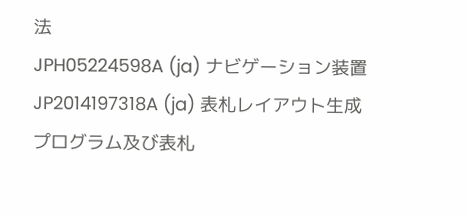法
JPH05224598A (ja) ナビゲーション装置
JP2014197318A (ja) 表札レイアウト生成プログラム及び表札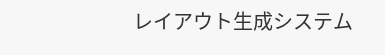レイアウト生成システム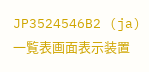JP3524546B2 (ja) 一覧表画面表示装置